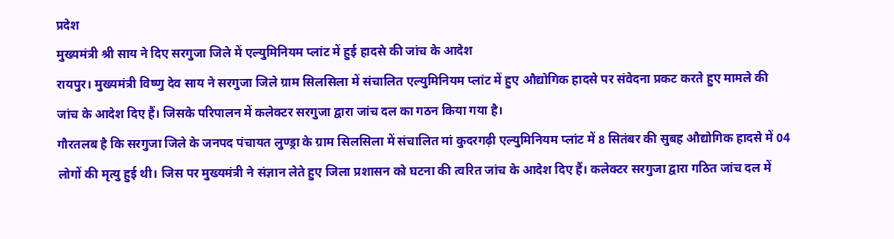प्रदेश
मुख्यमंत्री श्री साय ने दिए सरगुजा जिले में एल्युमिनियम प्लांट में हुई हादसे की जांच के आदेश
रायपुर। मुख्यमंत्री विष्णु देव साय ने सरगुजा जिले ग्राम सिलसिला में संचालित एल्युमिनियम प्लांट में हुए औद्योगिक हादसे पर संवेदना प्रकट करते हुए मामले की जांच के आदेश दिए हैं। जिसके परिपालन में कलेक्टर सरगुजा द्वारा जांच दल का गठन किया गया है।
गौरतलब है कि सरगुजा जिले के जनपद पंचायत लुण्ड्रा के ग्राम सिलसिला में संचालित मां कुदरगढ़ी एल्युमिनियम प्लांट में 8 सितंबर की सुबह औद्योगिक हादसे में 04 लोगों की मृत्यु हुई थी। जिस पर मुख्यमंत्री ने संज्ञान लेते हुए जिला प्रशासन को घटना की त्वरित जांच के आदेश दिए हैं। कलेक्टर सरगुजा द्वारा गठित जांच दल में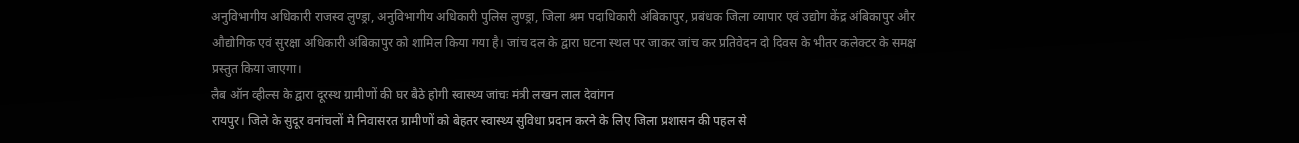अनुविभागीय अधिकारी राजस्व लुण्ड्रा, अनुविभागीय अधिकारी पुलिस लुण्ड्रा, जिला श्रम पदाधिकारी अंबिकापुर, प्रबंधक जिला व्यापार एवं उद्योग केंद्र अंबिकापुर और औद्योगिक एवं सुरक्षा अधिकारी अंबिकापुर को शामिल किया गया है। जांच दल के द्वारा घटना स्थल पर जाकर जांच कर प्रतिवेदन दो दिवस के भीतर कलेक्टर के समक्ष प्रस्तुत किया जाएगा।
लैब ऑन व्हील्स के द्वारा दूरस्थ ग्रामीणों की घर बैठे होगी स्वास्थ्य जांचः मंत्री लखन लाल देवांगन
रायपुर। जिले के सुदूर वनांचलों मे निवासरत ग्रामीणों को बेहतर स्वास्थ्य सुविधा प्रदान करने के लिए जिला प्रशासन की पहल से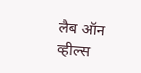लैब ऑन व्हील्स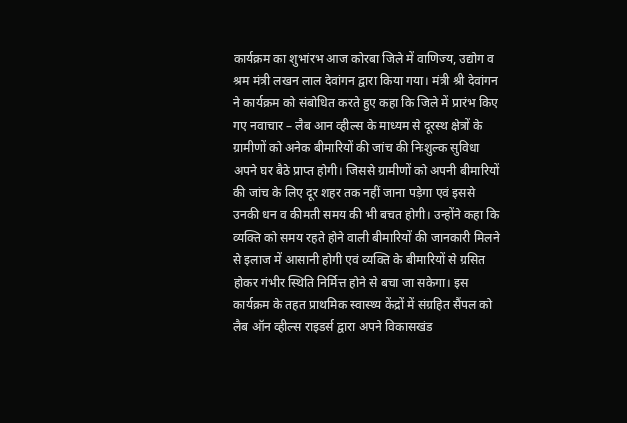कार्यक्रम का शुभांरभ आज कोरबा जिले में वाणिज्य, उद्योग व श्रम मंत्री लखन लाल देवांगन द्वारा किया गया। मंत्री श्री देवांगन ने कार्यक्रम को संबोधित करते हुए कहा कि जिले में प्रारंभ किए गए नवाचार – लैब आन व्हील्स के माध्यम से दूरस्थ क्षेत्रों के ग्रामीणों को अनेक बीमारियों की जांच की निःशुल्क सुविधा अपने घर बैठे प्राप्त होगी। जिससे ग्रामीणों को अपनी बीमारियों की जांच के लिए दूर शहर तक नहीं जाना पड़ेगा एवं इससे उनकी धन व कीमती समय की भी बचत होगी। उन्होंने कहा कि व्यक्ति को समय रहते होने वाली बीमारियों की जानकारी मिलने से इलाज में आसानी होगी एवं व्यक्ति के बीमारियों से ग्रसित होकर गंभीर स्थिति निर्मित्त होने से बचा जा सकेगा। इस कार्यक्रम के तहत प्राथमिक स्वास्थ्य केंद्रों में संग्रहित सैंपल को लैब ऑन व्हील्स राइडर्स द्वारा अपने विकासखंड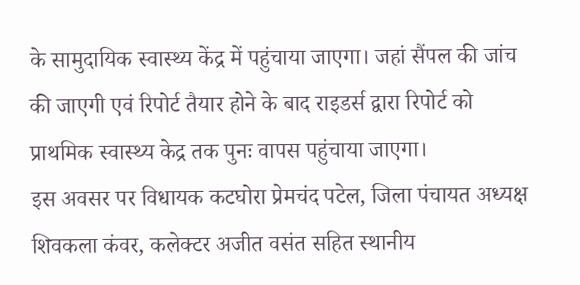के सामुदायिक स्वास्थ्य केंद्र में पहुंचाया जाएगा। जहां सैंपल की जांच की जाएगी एवं रिपोर्ट तैयार होने के बाद राइडर्स द्वारा रिपोर्ट को प्राथमिक स्वास्थ्य केद्र तक पुनः वापस पहुंचाया जाएगा।
इस अवसर पर विधायक कटघोरा प्रेमचंद पटेल, जिला पंचायत अध्यक्ष शिवकला कंवर, कलेक्टर अजीत वसंत सहित स्थानीय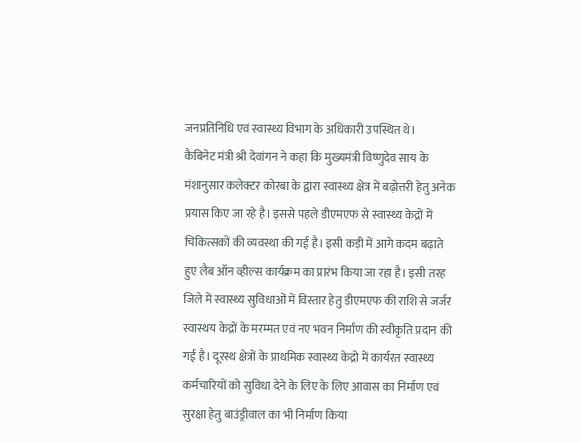जनप्रतिनिधि एवं स्वास्थ्य विभाग के अधिकारी उपस्थित थे।
कैबिनेट मंत्री श्री देवांगन ने कहा कि मुख्यमंत्री विष्णुदेव साय के मंशानुसार कलेक्टर कोरबा के द्वारा स्वास्थ्य क्षेत्र में बढ़ोत्तरी हेतु अनेक प्रयास किए जा रहे है। इससे पहले डीएमएफ से स्वास्थ्य केद्रों में चिकित्सकों की व्यवस्था की गई है। इसी कड़ी में आगे कदम बढ़ाते हुए लैब ऑन व्हील्स कार्यक्रम का प्रारंभ किया जा रहा है। इसी तरह जिले में स्वास्थ्य सुविधाओं में विस्तार हेतु डीएमएफ की राशि से जर्जर स्वास्थय केद्रों के मरम्मत एवं नए भवन निर्माण की स्वीकृति प्रदान की गई है। दूरस्थ क्षेत्रों के प्राथमिक स्वास्थ्य केद्रो में कार्यरत स्वास्थ्य कर्मचारियों को सुविधा देने के लिए के लिए आवास का निर्माण एवं सुरक्षा हेतु बाउंड्रीवाल का भी निर्माण किया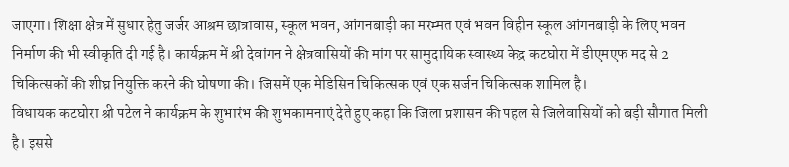जाएगा। शिक्षा क्षेत्र में सुधार हेतु जर्जर आश्रम छात्रावास, स्कूल भवन, आंगनबाड़ी का मरम्मत एवं भवन विहीन स्कूल आंगनबाड़ी के लिए भवन निर्माण की भी स्वीकृति दी गई है। कार्यक्रम में श्री देवांगन ने क्षेत्रवासियों की मांग पर सामुदायिक स्वास्थ्य केद्र कटघोरा में डीएमएफ मद से 2 चिकित्सकों की शीघ्र नियुक्ति करने की घोषणा की। जिसमें एक मेडिसिन चिकित्सक एवं एक सर्जन चिकित्सक शामिल है।
विधायक कटघोरा श्री पटेल ने कार्यक्रम के शुभारंभ की शुभकामनाएं देते हुए कहा कि जिला प्रशासन की पहल से जिलेवासियों को बड़ी सौगात मिली है। इससे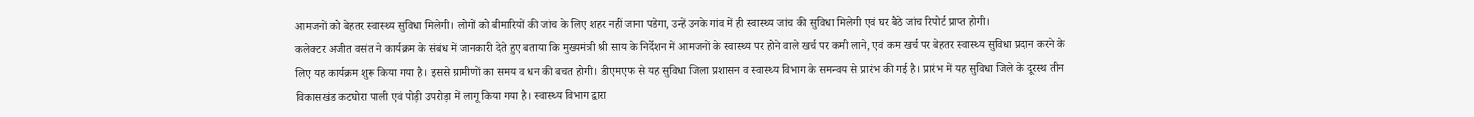आमजनों को बेहतर स्वास्थ्य सुविधा मिलेगी। लोगों को बीमारियों की जांच के लिए शहर नहीं जाना पडेगा, उन्हें उनके गांव में ही स्वास्थ्य जांच की सुविधा मिलेगी एवं घर बैठे जांच रिपोर्ट प्राप्त होगी।
कलेक्टर अजीत वसंत ने कार्यक्रम के संबंध में जानकारी देते हुए बताया कि मुख्यमंत्री श्री साय के निर्देशन में आमजनों के स्वास्थ्य पर होने वाले खर्च पर कमी लाने, एवं कम खर्च पर बेहतर स्वास्थ्य सुविधा प्रदान करने के लिए यह कार्यक्रम शुरू किया गया है। इससे ग्रामीणों का समय व धन की बचत होगी। डीएमएफ से यह सुविधा जिला प्रशासन व स्वास्थ्य विभाग के समन्वय से प्रारंभ की गई है। प्रारंभ में यह सुविधा जिले के दूरस्थ तीन विकासखंड कटघोरा पाली एवं पोड़ी उपरोड़ा में लागू किया गया है। स्वास्थ्य विभाग द्वारा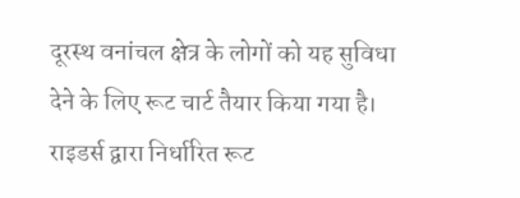दूरस्थ वनांचल क्षेत्र के लोगों को यह सुविधा देने के लिए रूट चार्ट तैयार किया गया है। राइडर्स द्वारा निर्धारित रूट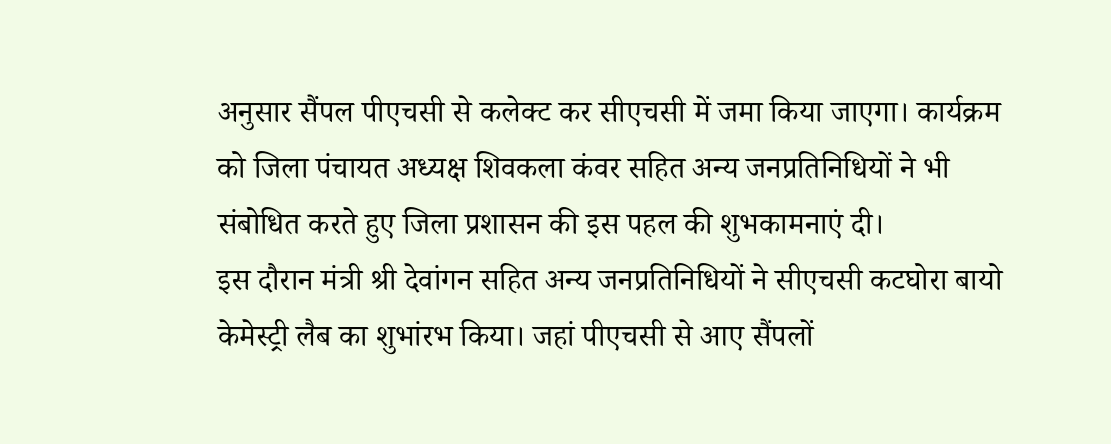अनुसार सैंपल पीएचसी से कलेक्ट कर सीएचसी में जमा किया जाएगा। कार्यक्रम को जिला पंचायत अध्यक्ष शिवकला कंवर सहित अन्य जनप्रतिनिधियों ने भी संबोधित करते हुए जिला प्रशासन की इस पहल की शुभकामनाएं दी।
इस दौरान मंत्री श्री देवांगन सहित अन्य जनप्रतिनिधियों ने सीएचसी कटघोरा बायो केमेस्ट्री लैब का शुभांरभ किया। जहां पीएचसी से आए सैंपलों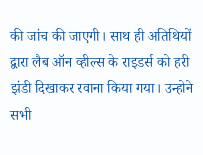की जांच की जाएगी। साथ ही अतिथियों द्वारा लैब ऑन व्हील्स के राइडर्स को हरी झंडी दिखाकर रवाना किया गया। उन्होने सभी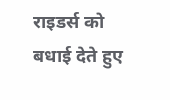राइडर्स को बधाई देते हुए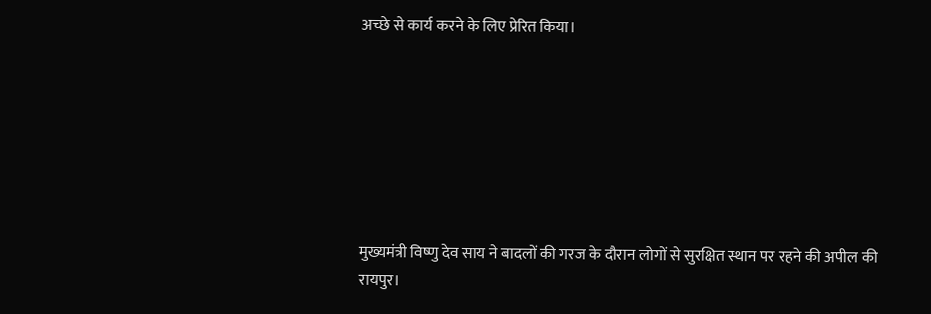अच्छे से कार्य करने के लिए प्रेरित किया।







मुख्यमंत्री विष्णु देव साय ने बादलों की गरज के दौरान लोगों से सुरक्षित स्थान पर रहने की अपील की
रायपुर।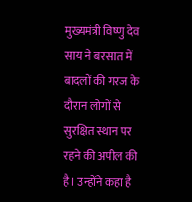मुख्यमंत्री विष्णु देव साय ने बरसात में बादलों की गरज के दौरान लोगों से सुरक्षित स्थान पर रहने की अपील की है। उन्होंने कहा है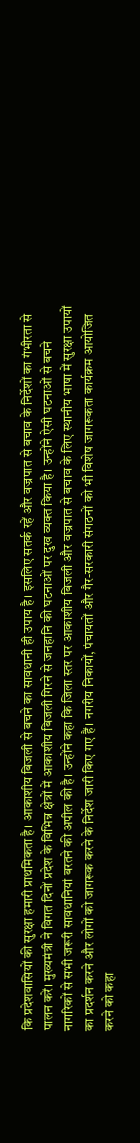कि प्रदेशवासियों की सुरक्षा हमारी प्राथमिकता है। आकाशीय बिजली से बचने का सावधानी ही उपाय है। इसलिए सतर्क रहें और वज्रपात से बचाव के निर्देशों का गंभीरता से पालन करें। मुख्यमंत्री ने विगत दिनों प्रदेश के विभिन्न क्षेत्रों में आकाशीय बिजली गिरने से जनहानि की घटनाओं पर दुख व्यक्त किया है। उन्होंने ऐसी घटनाओं से बचने नागरिकों से सभी जरूरी सावधानियां बरतने की अपील की है। उन्होंने कहा कि जिला स्तर पर आकाशीय बिजली और वज्रपात से बचाव के लिए स्थानीय भाषा में सुरक्षा उपायों का प्रदर्शन करने और लोगों को जागरूक करने के निर्देश जारी किए गए हैं। नगरीय निकायों, पंचायतों और गैर-सरकारी संगठनों को भी विशेष जागरूकता कार्यक्रम आयोजित करने को कहा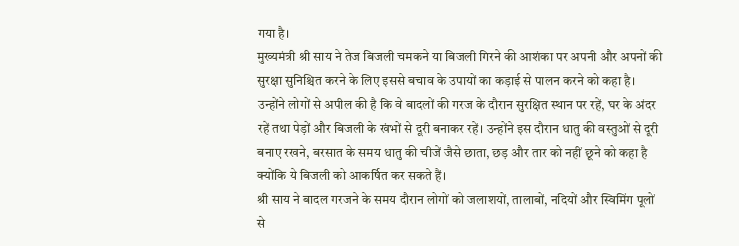गया है।
मुख्यमंत्री श्री साय ने तेज बिजली चमकने या बिजली गिरने की आशंका पर अपनी और अपनों की सुरक्षा सुनिश्चित करने के लिए इससे बचाव के उपायों का कड़ाई से पालन करने को कहा है। उन्होंने लोगों से अपील की है कि वे बादलों की गरज के दौरान सुरक्षित स्थान पर रहें, घर के अंदर रहें तथा पेड़ों और बिजली के खंभों से दूरी बनाकर रहें। उन्होंने इस दौरान धातु की वस्तुओं से दूरी बनाए रखने, बरसात के समय धातु की चीजें जैसे छाता, छड़ और तार को नहीं छूने को कहा है क्योंकि ये बिजली को आकर्षित कर सकते हैं।
श्री साय ने बादल गरजने के समय दौरान लोगों को जलाशयों, तालाबों, नदियों और स्विमिंग पूलों से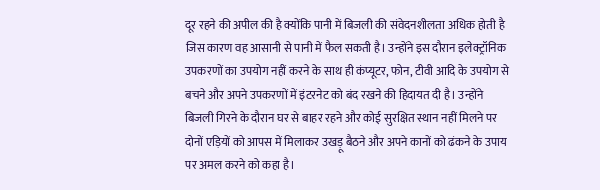दूर रहने की अपील की है क्योंकि पानी में बिजली की संवेदनशीलता अधिक होती है जिस कारण वह आसानी से पानी में फैल सकती है। उन्होंने इस दौरान इलेक्ट्रॉनिक उपकरणों का उपयोग नहीं करने के साथ ही कंप्यूटर, फोन, टीवी आदि के उपयोग से बचने और अपने उपकरणों में इंटरनेट को बंद रखने की हिदायत दी है। उन्होंने बिजली गिरने के दौरान घर से बाहर रहने और कोई सुरक्षित स्थान नहीं मिलने पर दोनों एड़ियों को आपस में मिलाकर उखड़ू बैठने और अपने कानों को ढंकने के उपाय पर अमल करने को कहा है।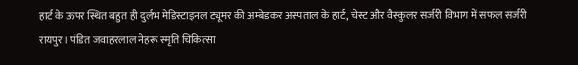हार्ट के ऊपर स्थित बहुत ही दुर्लभ मेडिस्टाइनल ट्यूमर की अम्बेडकर अस्पताल के हार्ट, चेस्ट और वैस्कुलर सर्जरी विभाग में सफल सर्जरी
रायपुर। पंडित जवाहरलाल नेहरू स्मृति चिकित्सा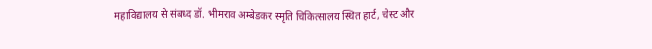महाविद्यालय से संबध्द डॉ. भीमराव अम्बेडकर स्मृति चिकित्सालय स्थित हार्ट, चेस्ट और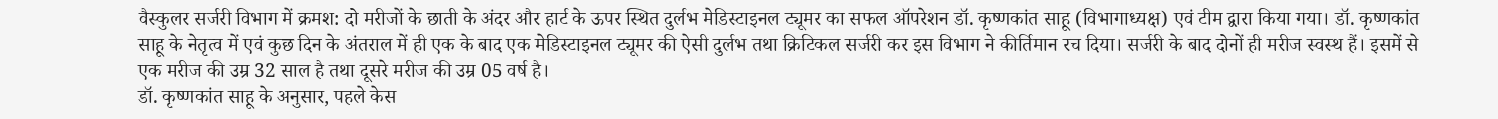वैस्कुलर सर्जरी विभाग में क्रमश: दो मरीजों के छाती के अंदर और हार्ट के ऊपर स्थित दुर्लभ मेडिस्टाइनल ट्यूमर का सफल ऑपरेशन डॉ. कृष्णकांत साहू (विभागाध्यक्ष) एवं टीम द्वारा किया गया। डॉ. कृष्णकांत साहू के नेतृत्व में एवं कुछ दिन के अंतराल में ही एक के बाद एक मेडिस्टाइनल ट्यूमर की ऐसी दुर्लभ तथा क्रिटिकल सर्जरी कर इस विभाग ने कीर्तिमान रच दिया। सर्जरी के बाद दोनों ही मरीज स्वस्थ हैं। इसमें से एक मरीज की उम्र 32 साल है तथा दूसरे मरीज की उम्र 05 वर्ष है।
डॉ. कृष्णकांत साहू के अनुसार, पहले केस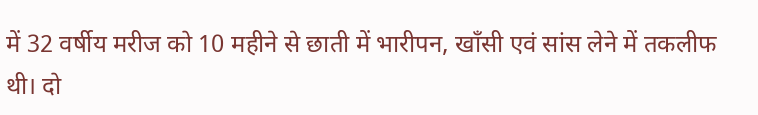में 32 वर्षीय मरीज को 10 महीने से छाती में भारीपन, खाँसी एवं सांस लेने में तकलीफ थी। दो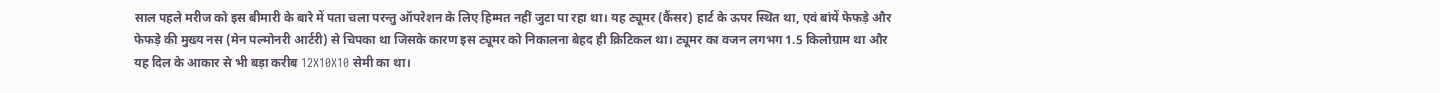साल पहले मरीज को इस बीमारी के बारे में पता चला परन्तु ऑपरेशन के लिए हिम्मत नहीं जुटा पा रहा था। यह ट्यूमर (कैंसर) हार्ट के ऊपर स्थित था, एवं बांयें फेफड़े और फेफड़े की मुख्य नस (मेन पल्मोनरी आर्टरी) से चिपका था जिसके कारण इस ट्यूमर को निकालना बेहद ही क्रिटिकल था। ट्यूमर का वजन लगभग 1.5 किलोग्राम था और यह दिल के आकार से भी बड़ा करीब 12X10X10 सेमी का था।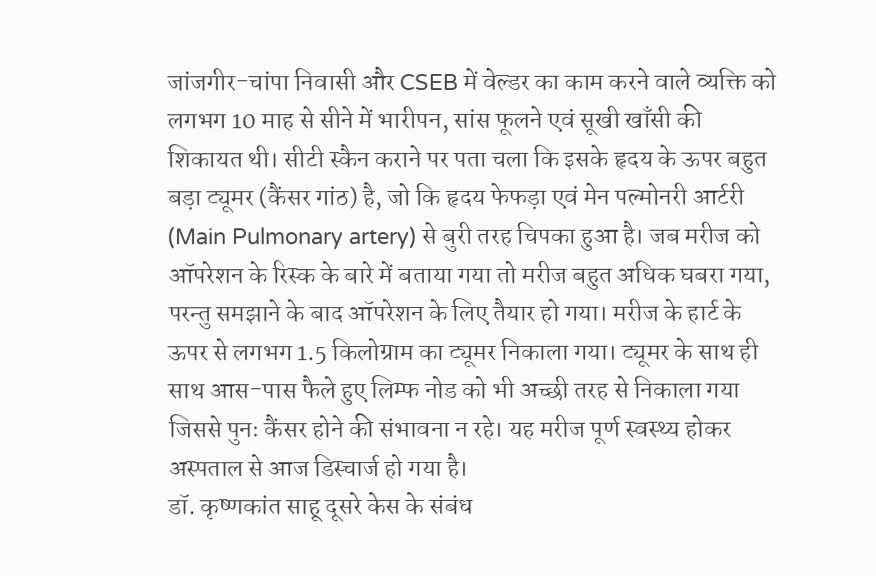जांजगीर-चांपा निवासी और CSEB में वेल्डर का काम करने वाले व्यक्ति को लगभग 10 माह से सीने में भारीपन, सांस फूलने एवं सूखी खाँसी की शिकायत थी। सीटी स्कैन कराने पर पता चला कि इसके हृदय के ऊपर बहुत बड़ा ट्यूमर (कैंसर गांठ) है, जो कि हृदय फेफड़ा एवं मेन पल्मोनरी आर्टरी (Main Pulmonary artery) से बुरी तरह चिपका हुआ है। जब मरीज को ऑपरेशन के रिस्क के बारे में बताया गया तो मरीज बहुत अधिक घबरा गया, परन्तु समझाने के बाद ऑपरेशन के लिए तैयार हो गया। मरीज के हार्ट के ऊपर से लगभग 1.5 किलोग्राम का ट्यूमर निकाला गया। ट्यूमर के साथ ही साथ आस-पास फैले हुए लिम्फ नोड को भी अच्छी तरह से निकाला गया जिससे पुनः कैंसर होने की संभावना न रहे। यह मरीज पूर्ण स्वस्थ्य होकर अस्पताल से आज डिस्चार्ज हो गया है।
डॉ. कृष्णकांत साहू दूसरे केस के संबंध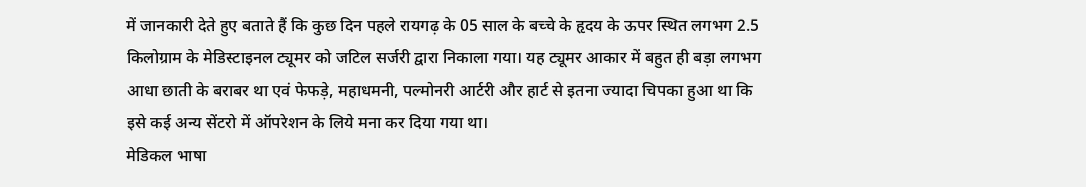में जानकारी देते हुए बताते हैं कि कुछ दिन पहले रायगढ़ के 05 साल के बच्चे के हृदय के ऊपर स्थित लगभग 2.5 किलोग्राम के मेडिस्टाइनल ट्यूमर को जटिल सर्जरी द्वारा निकाला गया। यह ट्यूमर आकार में बहुत ही बड़ा लगभग आधा छाती के बराबर था एवं फेफड़े, महाधमनी, पल्मोनरी आर्टरी और हार्ट से इतना ज्यादा चिपका हुआ था कि इसे कई अन्य सेंटरो में ऑपरेशन के लिये मना कर दिया गया था।
मेडिकल भाषा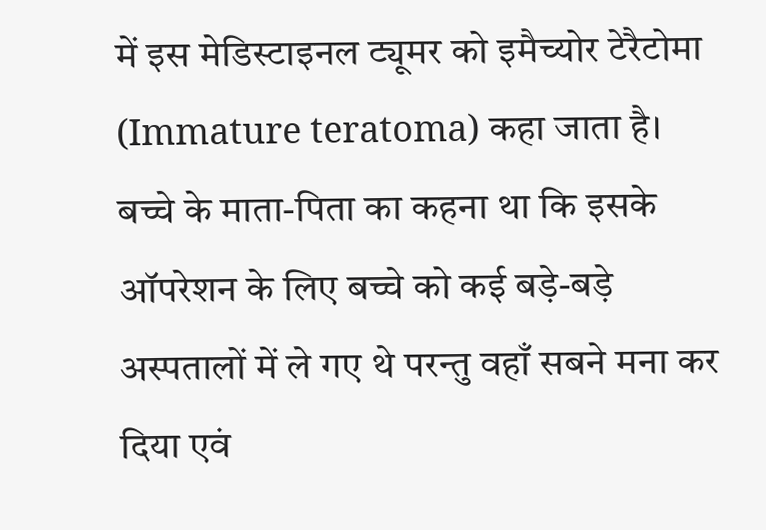में इस मेडिस्टाइनल ट्यूमर को इमैच्योर टेरैटोमा (Immature teratoma) कहा जाता है। बच्चे के माता-पिता का कहना था कि इसके ऑपरेशन के लिए बच्चे को कई बड़े-बड़े अस्पतालों में ले गए थे परन्तु वहाँ सबने मना कर दिया एवं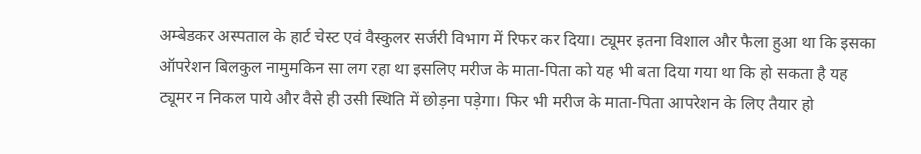अम्बेडकर अस्पताल के हार्ट चेस्ट एवं वैस्कुलर सर्जरी विभाग में रिफर कर दिया। ट्यूमर इतना विशाल और फैला हुआ था कि इसका ऑपरेशन बिलकुल नामुमकिन सा लग रहा था इसलिए मरीज के माता-पिता को यह भी बता दिया गया था कि हो सकता है यह ट्यूमर न निकल पाये और वैसे ही उसी स्थिति में छोड़ना पड़ेगा। फिर भी मरीज के माता-पिता आपरेशन के लिए तैयार हो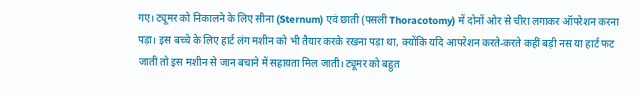गए। ट्यूमर को निकालने के लिए सीना (Sternum) एवं छाती (पसली Thoracotomy) में दोनों ओर से चीरा लगाकर ऑपरेशन करना पड़ा। इस बच्चे के लिए हार्ट लंग मशीन को भी तैयार करके रखना पड़ा था, क्योंकि यदि आपरेशन करते-करते कहीं बड़ी नस या हार्ट फट जाती तो इस मशीन से जान बचाने में सहायता मिल जाती। ट्यूमर को बहुत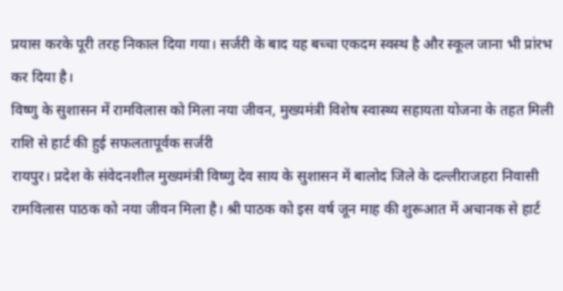प्रयास करके पूरी तरह निकाल दिया गया। सर्जरी के बाद यह बच्चा एकदम स्वस्थ है और स्कूल जाना भी प्रांरभ कर दिया है।
विष्णु के सुशासन में रामविलास को मिला नया जीवन, मुख्यमंत्री विशेष स्वास्थ्य सहायता योजना के तहत मिली राशि से हार्ट की हुई सफलतापूर्वक सर्जरी
रायपुर। प्रदेश के संवेदनशील मुख्यमंत्री विष्णु देव साय के सुशासन में बालोद जिले के दल्लीराजहरा निवासी रामविलास पाठक को नया जीवन मिला है। श्री पाठक को इस वर्ष जून माह की शुरूआत में अचानक से हार्ट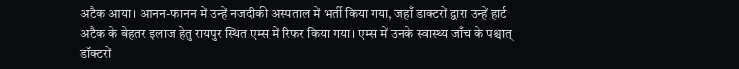अटैक आया। आनन-फानन में उन्हें नजदीकी अस्पताल में भर्ती किया गया, जहाँ डाक्टरों द्वारा उन्हें हार्ट अटैक के बेहतर इलाज हेतु रायपुर स्थित एम्स में रिफर किया गया। एम्स में उनके स्वास्थ्य जाँच के पश्चात् डॉक्टरों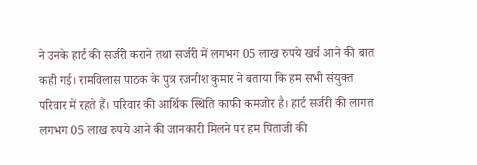ने उनके हार्ट की सर्जरी कराने तथा सर्जरी में लगभग 05 लाख रुपये खर्च आने की बात कही गई। रामविलास पाठक के पुत्र रजनीश कुमार ने बताया कि हम सभी संयुक्त परिवार में रहते हैं। परिवार की आर्थिक स्थिति काफी कमजोर है। हार्ट सर्जरी की लागत लगभग 05 लाख रुपये आने की जानकारी मिलने पर हम पिताजी की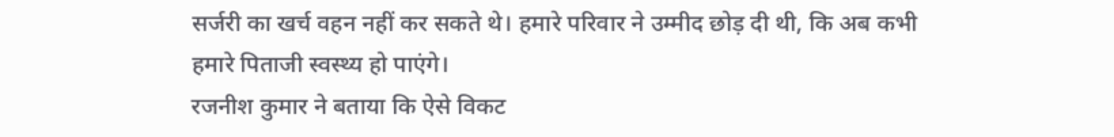सर्जरी का खर्च वहन नहीं कर सकते थे। हमारे परिवार ने उम्मीद छोड़ दी थी, कि अब कभी हमारे पिताजी स्वस्थ्य हो पाएंगे।
रजनीश कुमार ने बताया कि ऐसे विकट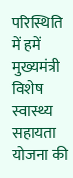परिस्थिति में हमें मुख्यमंत्री विशेष स्वास्थ्य सहायता योजना की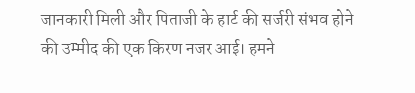जानकारी मिली और पिताजी के हार्ट की सर्जरी संभव होने की उम्मीद की एक किरण नजर आई। हमने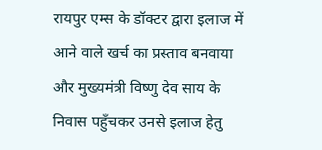रायपुर एम्स के डॉक्टर द्वारा इलाज में आने वाले खर्च का प्रस्ताव बनवाया और मुख्यमंत्री विष्णु देव साय के निवास पहुँचकर उनसे इलाज हेतु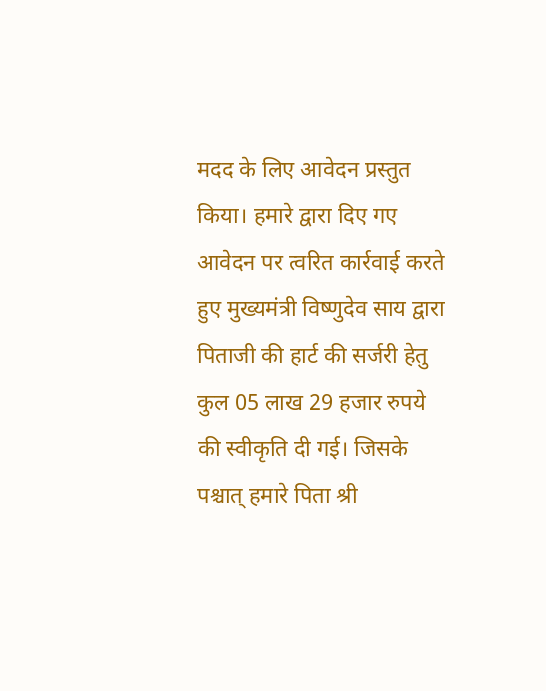मदद के लिए आवेदन प्रस्तुत किया। हमारे द्वारा दिए गए आवेदन पर त्वरित कार्रवाई करते हुए मुख्यमंत्री विष्णुदेव साय द्वारा पिताजी की हार्ट की सर्जरी हेतु कुल 05 लाख 29 हजार रुपये की स्वीकृति दी गई। जिसके पश्चात् हमारे पिता श्री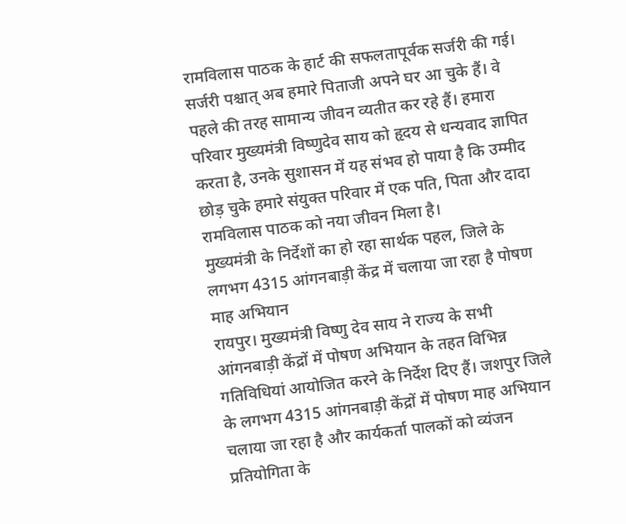रामविलास पाठक के हार्ट की सफलतापूर्वक सर्जरी की गई। सर्जरी पश्चात् अब हमारे पिताजी अपने घर आ चुके हैं। वे पहले की तरह सामान्य जीवन व्यतीत कर रहे हैं। हमारा परिवार मुख्यमंत्री विष्णुदेव साय को हृदय से धन्यवाद ज्ञापित करता है, उनके सुशासन में यह संभव हो पाया है कि उम्मीद छोड़ चुके हमारे संयुक्त परिवार में एक पति, पिता और दादा रामविलास पाठक को नया जीवन मिला है।
मुख्यमंत्री के निर्देशों का हो रहा सार्थक पहल, जिले के लगभग 4315 आंगनबाड़ी केंद्र में चलाया जा रहा है पोषण माह अभियान
रायपुर। मुख्यमंत्री विष्णु देव साय ने राज्य के सभी आंगनबाड़ी केंद्रों में पोषण अभियान के तहत विभिन्न गतिविधियां आयोजित करने के निर्देश दिए हैं। जशपुर जिले के लगभग 4315 आंगनबाड़ी केंद्रों में पोषण माह अभियान चलाया जा रहा है और कार्यकर्ता पालकों को व्यंजन प्रतियोगिता के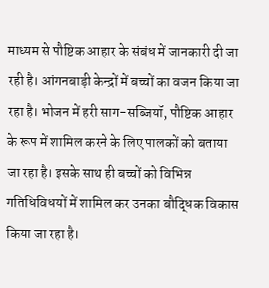माध्यम से पौष्टिक आहार के संबंध में जानकारी दी जा रही है। आंगनबाड़ी केन्द्रों में बच्चों का वजन किया जा रहा है। भोजन में हरी साग-सब्जियॉ, पौष्टिक आहार के रूप में शामिल करने के लिए पालकों को बताया जा रहा है। इसके साथ ही बच्चों को विभिन्न गतिधिविधयों में शामिल कर उनका बौद्धिक विकास किया जा रहा है।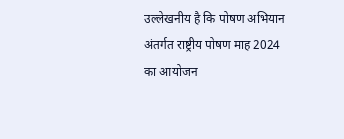उल्लेखनीय है कि पोषण अभियान अंतर्गत राष्ट्रीय पोषण माह 2024 का आयोजन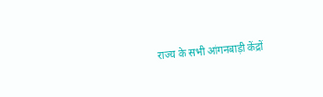राज्य के सभी आंगनबाड़ी केंद्रों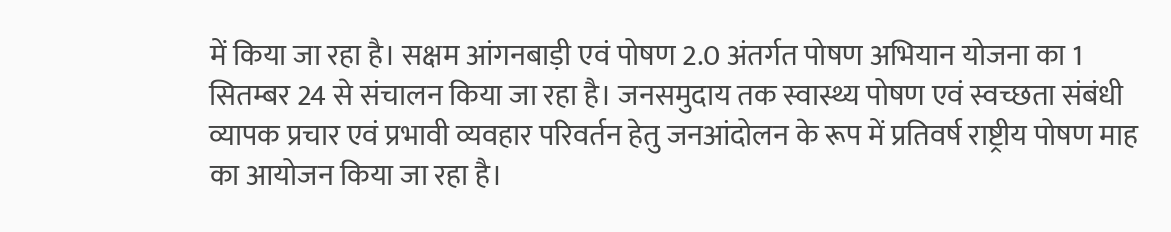में किया जा रहा है। सक्षम आंगनबाड़ी एवं पोषण 2.0 अंतर्गत पोषण अभियान योजना का 1 सितम्बर 24 से संचालन किया जा रहा है। जनसमुदाय तक स्वास्थ्य पोषण एवं स्वच्छता संबंधी व्यापक प्रचार एवं प्रभावी व्यवहार परिवर्तन हेतु जनआंदोलन के रूप में प्रतिवर्ष राष्ट्रीय पोषण माह का आयोजन किया जा रहा है।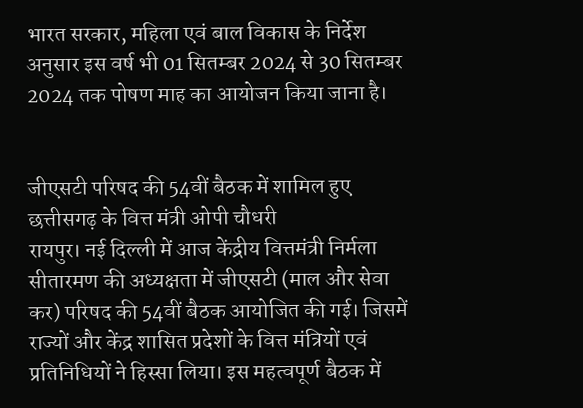भारत सरकार, महिला एवं बाल विकास के निर्देश अनुसार इस वर्ष भी 01 सितम्बर 2024 से 30 सितम्बर 2024 तक पोषण माह का आयोजन किया जाना है।


जीएसटी परिषद की 54वीं बैठक में शामिल हुए छत्तीसगढ़ के वित्त मंत्री ओपी चौधरी
रायपुर। नई दिल्ली में आज केंद्रीय वित्तमंत्री निर्मला सीतारमण की अध्यक्षता में जीएसटी (माल और सेवा कर) परिषद की 54वीं बैठक आयोजित की गई। जिसमें राज्यों और केंद्र शासित प्रदेशों के वित्त मंत्रियों एवं प्रतिनिधियों ने हिस्सा लिया। इस महत्वपूर्ण बैठक में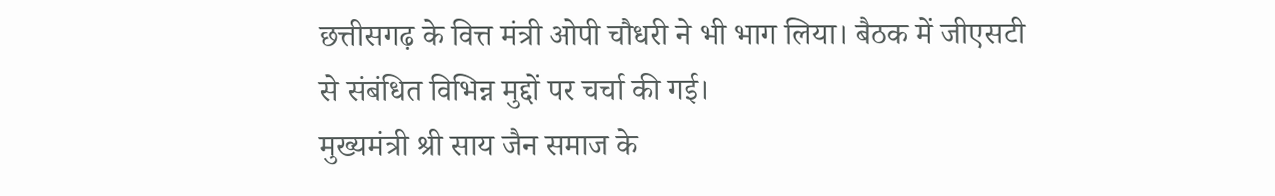छत्तीसगढ़ के वित्त मंत्री ओपी चौधरी ने भी भाग लिया। बैठक में जीएसटी से संबंधित विभिन्न मुद्दों पर चर्चा की गई।
मुख्यमंत्री श्री साय जैन समाज के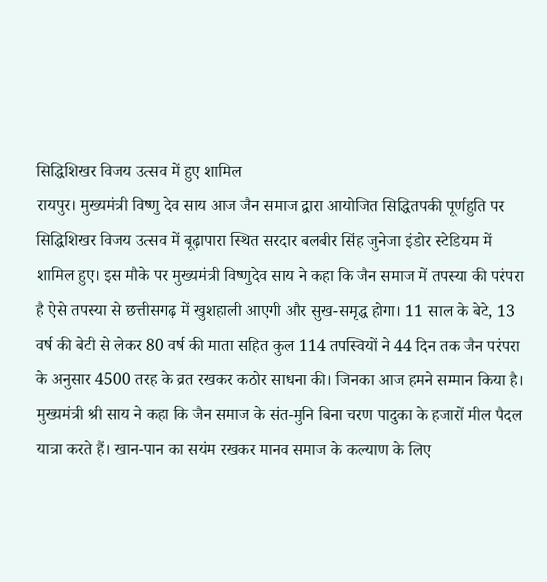सिद्धिशिखर विजय उत्सव में हुए शामिल
रायपुर। मुख्यमंत्री विष्णु देव साय आज जैन समाज द्वारा आयोजित सिद्धितपकी पूर्णहुति पर सिद्धिशिखर विजय उत्सव में बूढ़ापारा स्थित सरदार बलबीर सिंह जुनेजा इंडोर स्टेडियम में शामिल हुए। इस मौके पर मुख्यमंत्री विष्णुदेव साय ने कहा कि जैन समाज में तपस्या की परंपरा है ऐसे तपस्या से छत्तीसगढ़ में खुशहाली आएगी और सुख-समृद्ध होगा। 11 साल के बेटे, 13 वर्ष की बेटी से लेकर 80 वर्ष की माता सहित कुल 114 तपस्वियों ने 44 दिन तक जैन परंपरा के अनुसार 4500 तरह के व्रत रखकर कठोर साधना की। जिनका आज हमने सम्मान किया है।
मुख्यमंत्री श्री साय ने कहा कि जैन समाज के संत-मुनि बिना चरण पादुका के हजारों मील पैदल यात्रा करते हैं। खान-पान का सयंम रखकर मानव समाज के कल्याण के लिए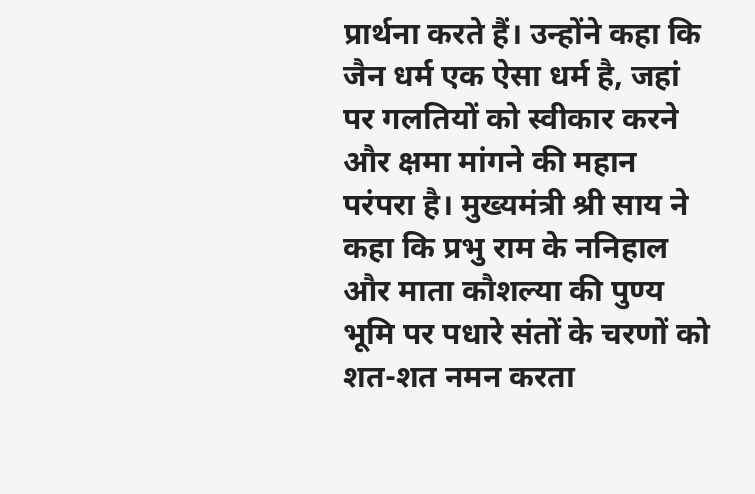प्रार्थना करते हैं। उन्होंने कहा कि जैन धर्म एक ऐसा धर्म है, जहां पर गलतियों को स्वीकार करने और क्षमा मांगने की महान परंपरा है। मुख्यमंत्री श्री साय ने कहा कि प्रभु राम के ननिहाल और माता कौशल्या की पुण्य भूमि पर पधारे संतों के चरणों को शत-शत नमन करता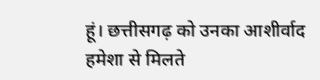हूं। छत्तीसगढ़ को उनका आशीर्वाद हमेशा से मिलते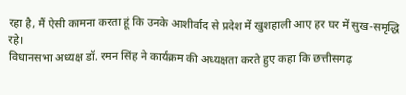रहा है, मैं ऐसी कामना करता हूं कि उनके आशीर्वाद से प्रदेश में खुशहाली आए हर घर में सुख-समृद्धि रहे।
विधानसभा अध्यक्ष डॉ. रमन सिंह ने कार्यक्रम की अध्यक्षता करते हुए कहा कि छत्तीसगढ़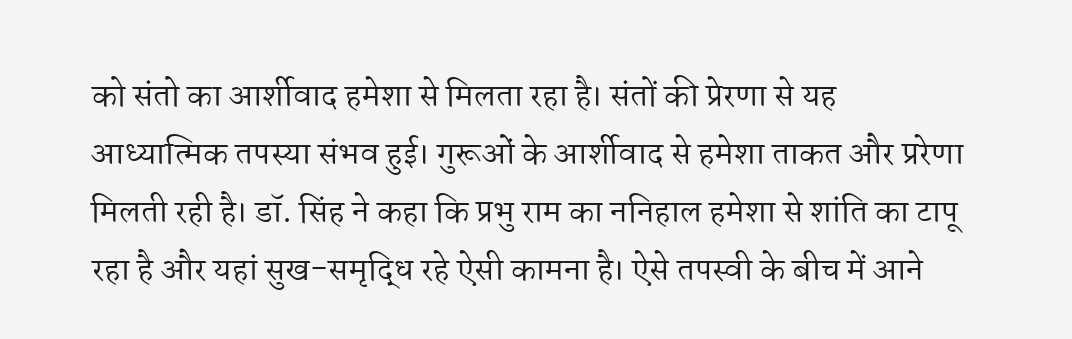को संतो का आर्शीवाद हमेशा से मिलता रहा है। संतों की प्रेरणा से यह आध्यात्मिक तपस्या संभव हुई। गुरूओं के आर्शीवाद से हमेशा ताकत और प्ररेणा मिलती रही है। डॉ. सिंह ने कहा कि प्रभु राम का ननिहाल हमेशा से शांति का टापू रहा है और यहां सुख-समृद्धि रहे ऐसी कामना है। ऐसे तपस्वी के बीच में आने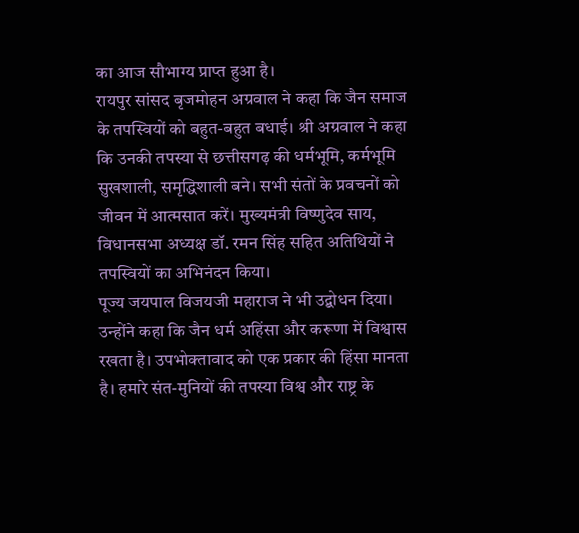का आज सौभाग्य प्राप्त हुआ है।
रायपुर सांसद बृजमोहन अग्रवाल ने कहा कि जैन समाज के तपस्वियों को बहुत-बहुत बधाई। श्री अग्रवाल ने कहा कि उनकी तपस्या से छत्तीसगढ़ की धर्मभूमि, कर्मभूमि सुखशाली, समृद्धिशाली बने। सभी संतों के प्रवचनों को जीवन में आत्मसात करें। मुख्यमंत्री विष्णुदेव साय, विधानसभा अध्यक्ष डॉ. रमन सिंह सहित अतिथियों ने तपस्वियों का अभिनंदन किया।
पूज्य जयपाल विजयजी महाराज ने भी उद्बोधन दिया। उन्होंने कहा कि जैन धर्म अहिंसा और करूणा में विश्वास रखता है। उपभोक्तावाद को एक प्रकार की हिंसा मानता है। हमारे संत-मुनियों की तपस्या विश्व और राष्ट्र के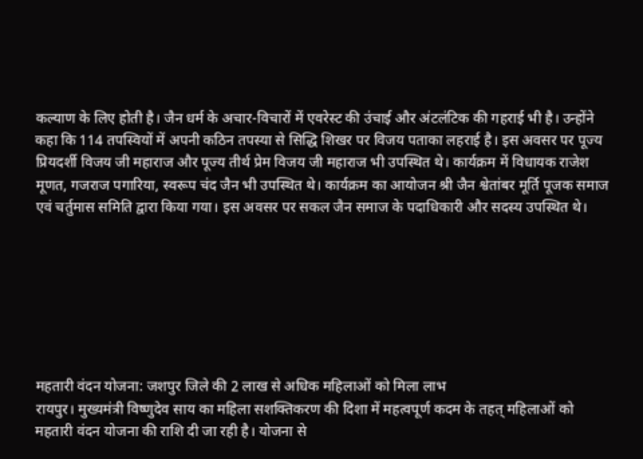कल्याण के लिए होती है। जैन धर्म के अचार-विचारों में एवरेस्ट की उंचाई और अंटलंटिक की गहराई भी है। उन्होंने कहा कि 114 तपस्वियों में अपनी कठिन तपस्या से सिद्धि शिखर पर विजय पताका लहराई है। इस अवसर पर पूज्य प्रियदर्शी विजय जी महाराज और पूज्य तीर्थ प्रेम विजय जी महाराज भी उपस्थित थे। कार्यक्रम में विधायक राजेश मूणत, गजराज पगारिया, स्वरूप चंद जैन भी उपस्थित थे। कार्यक्रम का आयोजन श्री जैन श्वेतांबर मूर्ति पूजक समाज एवं चर्तुमास समिति द्वारा किया गया। इस अवसर पर सकल जैन समाज के पदाधिकारी और सदस्य उपस्थित थे।







महतारी वंदन योजना: जशपुर जिले की 2 लाख से अधिक महिलाओं को मिला लाभ
रायपुर। मुख्यमंत्री विष्णुदेव साय का महिला सशक्तिकरण की दिशा में महत्वपूर्ण कदम के तहत् महिलाओं को महतारी वंदन योजना की राशि दी जा रही है। योजना से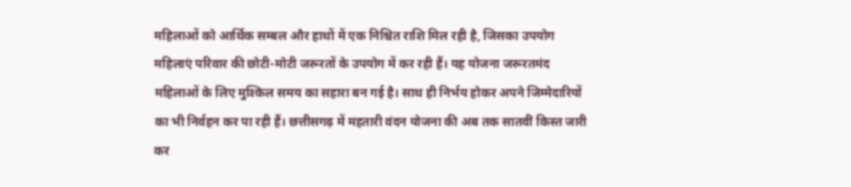महिलाओं को आर्थिक सम्बल और हाथों में एक निश्चित राशि मिल रही है, जिसका उपयोग महिलाएं परिवार की छोटी-मोटी जरूरतों के उपयोग में कर रही हैं। यह योजना जरूरतमंद महिलाओं के लिए मुश्किल समय का सहारा बन गई है। साथ ही निर्भय होकर अपने जिम्मेदारियों का भी निर्वहन कर पा रही हैं। छत्तीसगढ़ में महतारी वंदन योजना की अब तक सातवीं किस्त जारी कर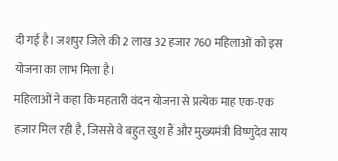दी गई है। जशपुर जिले की 2 लाख 32 हजार 760 महिलाओं को इस योजना का लाभ मिला है।
महिलाओं ने कहा कि महतारी वंदन योजना से प्रत्येक माह एक-एक हजार मिल रही है, जिससे वे बहुत खुश हैं और मुख्यमंत्री विष्णुदेव साय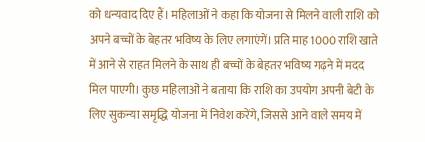को धन्यवाद दिए हैं। महिलाओं ने कहा कि योजना से मिलने वाली राशि को अपने बच्चों के बेहतर भविष्य के लिए लगाएंगें। प्रति माह 1000 राशि खाते में आने से राहत मिलने के साथ ही बच्चों के बेहतर भविष्य गढ़ने में मदद मिल पाएगी। कुछ महिलाओं ने बताया कि राशि का उपयोग अपनी बेटी के लिए सुकन्या समृद्धि योजना में निवेश करेंगे, जिससे आने वाले समय में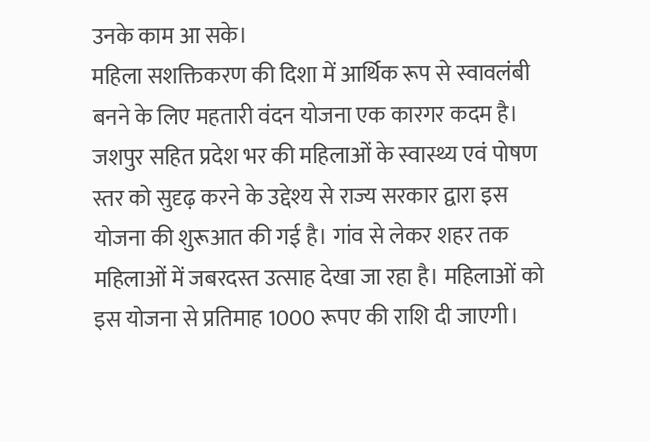उनके काम आ सके।
महिला सशक्तिकरण की दिशा में आर्थिक रूप से स्वावलंबी बनने के लिए महतारी वंदन योजना एक कारगर कदम है। जशपुर सहित प्रदेश भर की महिलाओं के स्वास्थ्य एवं पोषण स्तर को सुदृढ़ करने के उद्देश्य से राज्य सरकार द्वारा इस योजना की शुरूआत की गई है। गांव से लेकर शहर तक महिलाओं में जबरदस्त उत्साह देखा जा रहा है। महिलाओं को इस योजना से प्रतिमाह 1000 रूपए की राशि दी जाएगी।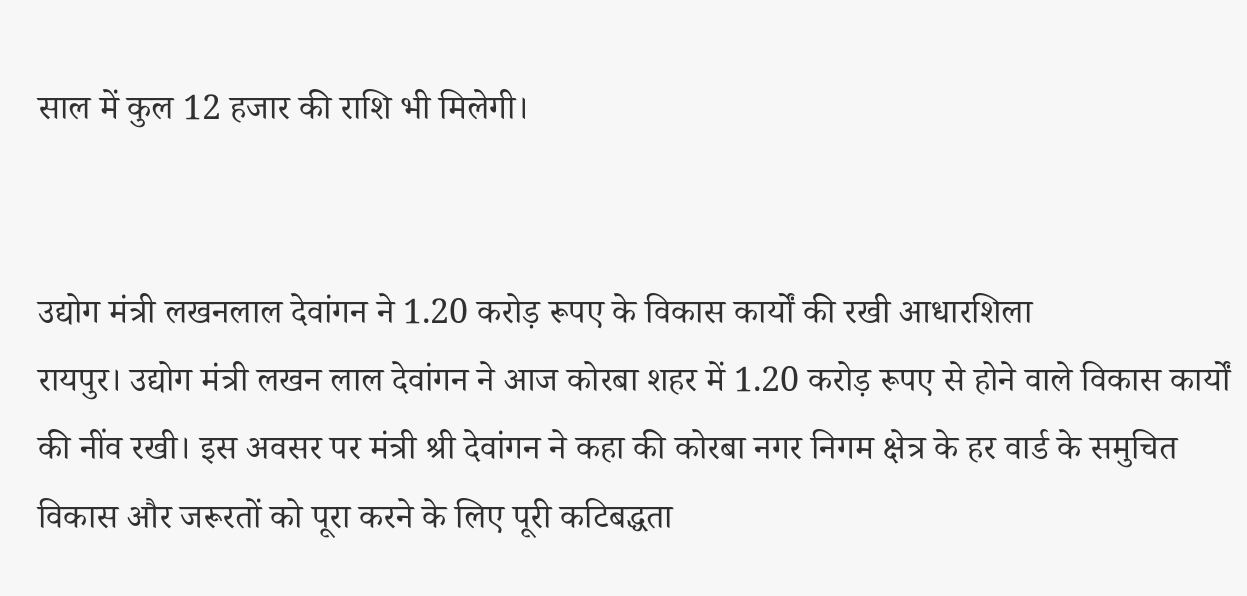साल में कुल 12 हजार की राशि भी मिलेगी।


उद्योग मंत्री लखनलाल देवांगन ने 1.20 करोड़ रूपए के विकास कार्यों की रखी आधारशिला
रायपुर। उद्योग मंत्री लखन लाल देवांगन ने आज कोरबा शहर में 1.20 करोड़ रूपए से होने वाले विकास कार्यों की नींव रखी। इस अवसर पर मंत्री श्री देवांगन ने कहा की कोरबा नगर निगम क्षेत्र के हर वार्ड के समुचित विकास और जरूरतों को पूरा करने के लिए पूरी कटिबद्धता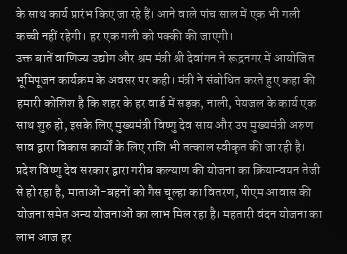के साथ कार्य प्रारंभ किए जा रहे हैं। आने वाले पांच साल में एक भी गली कच्ची नहीं रहेगी। हर एक गली को पक्की की जाएगी।
उक्त बातें वाणिज्य उद्योग और श्रम मंत्री श्री देवांगन ने रूद्रनगर में आयोजित भूमिपूजन कार्यक्रम के अवसर पर कही। मंत्री ने संबोधित करते हुए कहा की हमारी कोशिश है कि शहर के हर वार्ड में सड़क, नाली, पेयजल के कार्य एक साथ शुरु हो, इसके लिए मुख्यमंत्री विष्णु देव साय और उप मुख्यमंत्री अरुण साव द्वारा विकास कार्यों के लिए राशि भी तत्काल स्वीकृत की जा रही है। प्रदेश विष्णु देव सरकार द्वारा गरीब कल्याण की योजना का क्रियान्वयन तेजी से हो रहा है, माताओं-बहनों को गैस चूल्हा का वितरण, पीएम आवास की योजना समेत अन्य योजनाओं का लाभ मिल रहा है। महतारी वंदन योजना का लाभ आज हर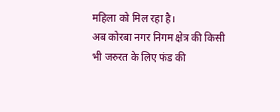महिला को मिल रहा है।
अब कोरबा नगर निगम क्षेत्र की किसी भी जरुरत के लिए फंड की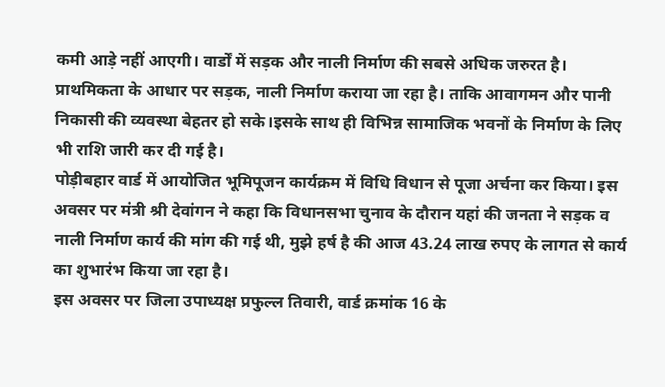कमी आड़े नहीं आएगी। वार्डों में सड़क और नाली निर्माण की सबसे अधिक जरुरत है। प्राथमिकता के आधार पर सड़क, नाली निर्माण कराया जा रहा है। ताकि आवागमन और पानी निकासी की व्यवस्था बेहतर हो सके।इसके साथ ही विभिन्न सामाजिक भवनों के निर्माण के लिए भी राशि जारी कर दी गई है।
पोड़ीबहार वार्ड में आयोजित भूमिपूजन कार्यक्रम में विधि विधान से पूजा अर्चना कर किया। इस अवसर पर मंत्री श्री देवांगन ने कहा कि विधानसभा चुनाव के दौरान यहां की जनता ने सड़क व नाली निर्माण कार्य की मांग की गई थी, मुझे हर्ष है की आज 43.24 लाख रुपए के लागत से कार्य का शुभारंभ किया जा रहा है।
इस अवसर पर जिला उपाध्यक्ष प्रफुल्ल तिवारी, वार्ड क्रमांक 16 के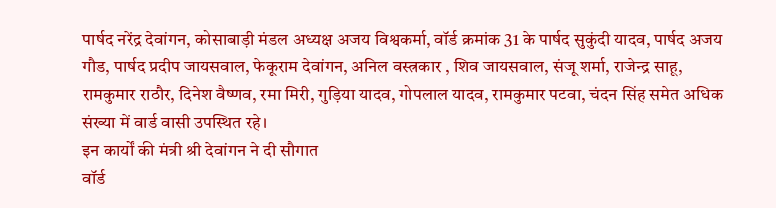पार्षद नरेंद्र देवांगन, कोसाबाड़ी मंडल अध्यक्ष अजय विश्वकर्मा, वॉर्ड क्रमांक 31 के पार्षद सुकुंदी यादव, पार्षद अजय गौड, पार्षद प्रदीप जायसवाल, फेकूराम देवांगन, अनिल वस्त्रकार , शिव जायसवाल, संजू शर्मा, राजेन्द्र साहू, रामकुमार राठौर, दिनेश वैष्णव, रमा मिरी, गुड़िया यादव, गोपलाल यादव, रामकुमार पटवा, चंदन सिंह समेत अधिक संख्या में वार्ड वासी उपस्थित रहे।
इन कार्यों की मंत्री श्री देवांगन ने दी सौगात
वॉर्ड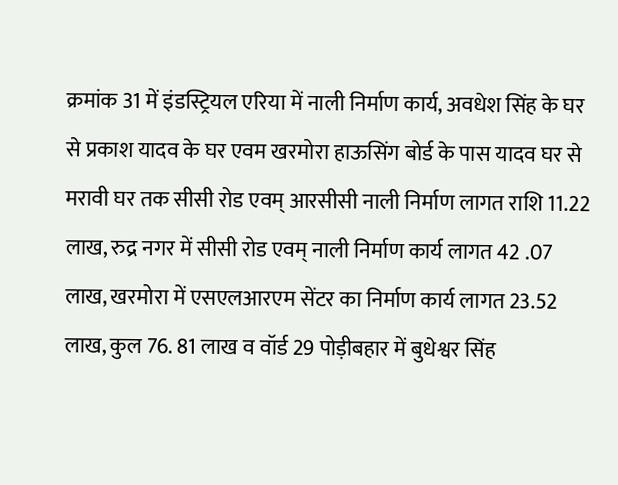क्रमांक 31 में इंडस्ट्रियल एरिया में नाली निर्माण कार्य, अवधेश सिंह के घर से प्रकाश यादव के घर एवम खरमोरा हाऊसिंग बोर्ड के पास यादव घर से मरावी घर तक सीसी रोड एवम् आरसीसी नाली निर्माण लागत राशि 11.22 लाख, रुद्र नगर में सीसी रोड एवम् नाली निर्माण कार्य लागत 42 .07 लाख, खरमोरा में एसएलआरएम सेंटर का निर्माण कार्य लागत 23.52 लाख, कुल 76. 81 लाख व वॉर्ड 29 पोड़ीबहार में बुधेश्वर सिंह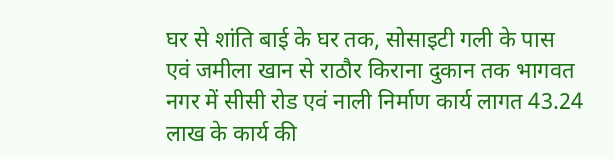घर से शांति बाई के घर तक, सोसाइटी गली के पास एवं जमीला खान से राठौर किराना दुकान तक भागवत नगर में सीसी रोड एवं नाली निर्माण कार्य लागत 43.24 लाख के कार्य की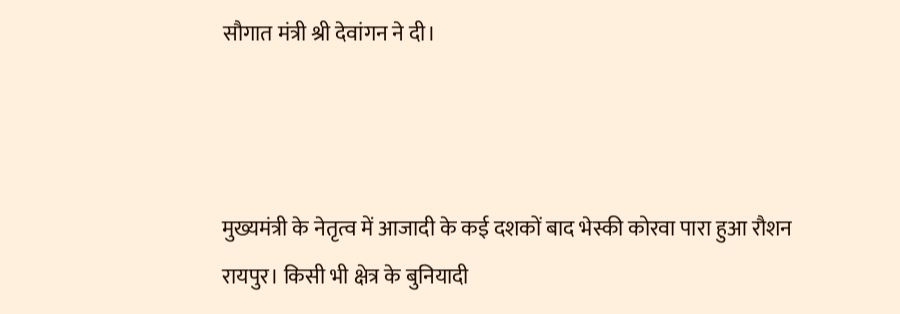सौगात मंत्री श्री देवांगन ने दी।



मुख्यमंत्री के नेतृत्व में आजादी के कई दशकों बाद भेस्की कोरवा पारा हुआ रौशन
रायपुर। किसी भी क्षेत्र के बुनियादी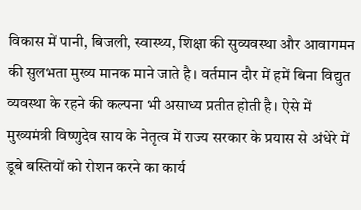विकास में पानी, बिजली, स्वास्थ्य, शिक्षा की सुव्यवस्था और आवागमन की सुलभता मुख्य मानक माने जाते है। वर्तमान दौर में हमें बिना विद्युत व्यवस्था के रहने की कल्पना भी असाध्य प्रतीत होती है। ऐसे में मुख्यमंत्री विष्णुदेव साय के नेतृत्व में राज्य सरकार के प्रयास से अंधेरे में डूबे बस्तियों को रोशन करने का कार्य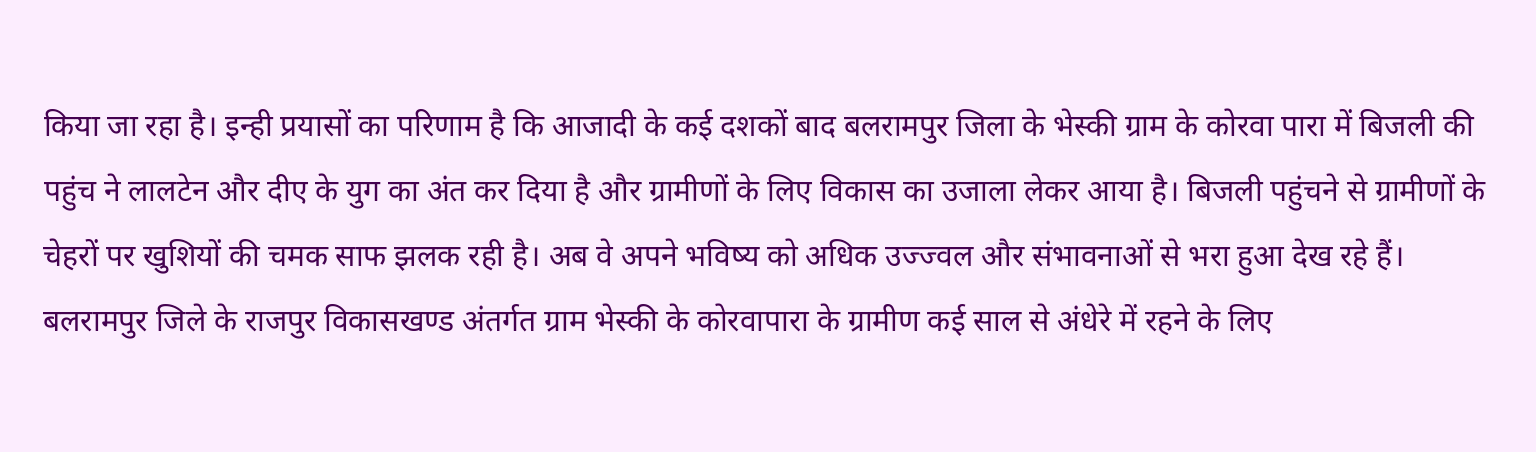किया जा रहा है। इन्ही प्रयासों का परिणाम है कि आजादी के कई दशकों बाद बलरामपुर जिला के भेस्की ग्राम के कोरवा पारा में बिजली की पहुंच ने लालटेन और दीए के युग का अंत कर दिया है और ग्रामीणों के लिए विकास का उजाला लेकर आया है। बिजली पहुंचने से ग्रामीणों के चेहरों पर खुशियों की चमक साफ झलक रही है। अब वे अपने भविष्य को अधिक उज्ज्वल और संभावनाओं से भरा हुआ देख रहे हैं।
बलरामपुर जिले के राजपुर विकासखण्ड अंतर्गत ग्राम भेस्की के कोरवापारा के ग्रामीण कई साल से अंधेरे में रहने के लिए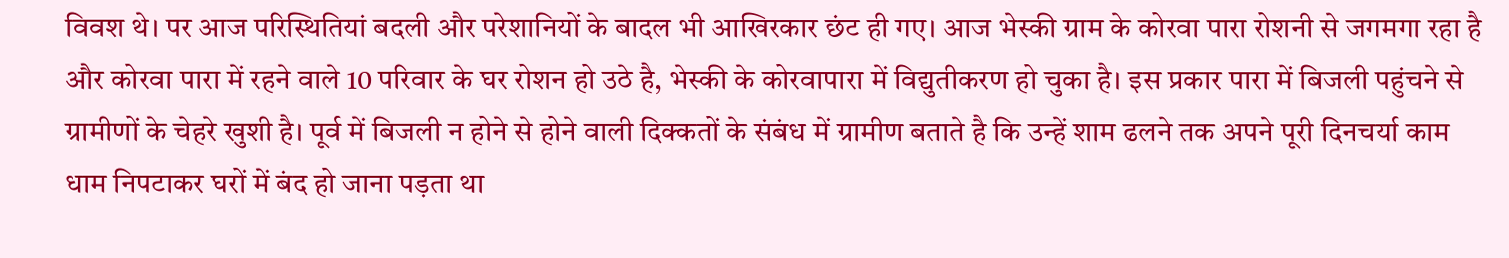विवश थे। पर आज परिस्थितियां बदली और परेशानियों के बादल भी आखिरकार छंट ही गए। आज भेस्की ग्राम के कोरवा पारा रोशनी से जगमगा रहा है और कोरवा पारा में रहने वाले 10 परिवार के घर रोशन हो उठे है, भेस्की के कोरवापारा में विद्युतीकरण हो चुका है। इस प्रकार पारा में बिजली पहुंचने से ग्रामीणों के चेहरे खुशी है। पूर्व में बिजली न होने से होने वाली दिक्कतों के संबंध में ग्रामीण बताते है कि उन्हें शाम ढलने तक अपने पूरी दिनचर्या काम धाम निपटाकर घरों में बंद हो जाना पड़ता था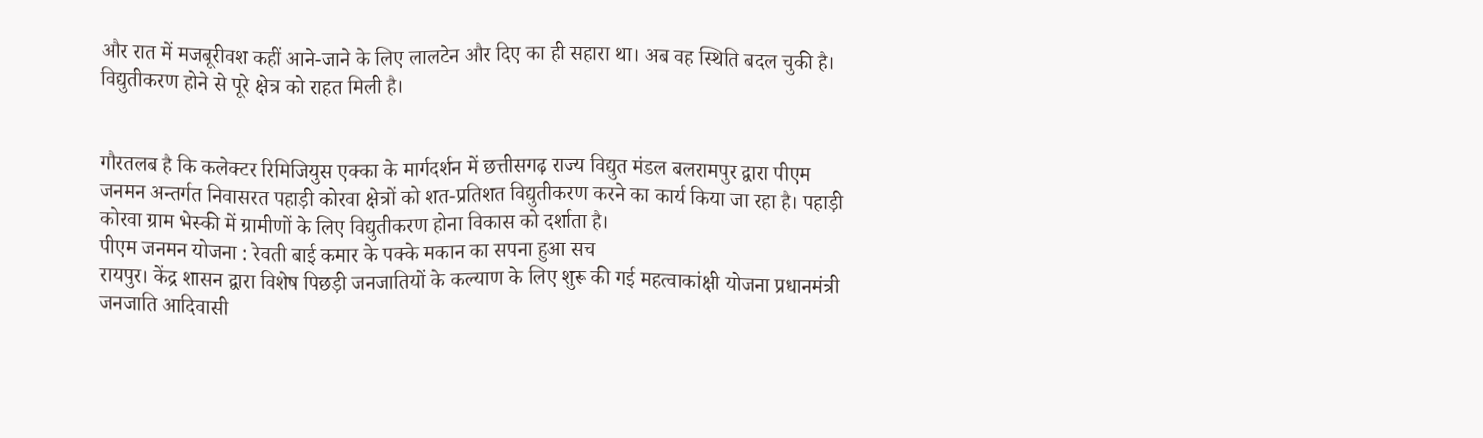और रात में मजबूरीवश कहीं आने-जाने के लिए लालटेन और दिए का ही सहारा था। अब वह स्थिति बदल चुकी है। विद्युतीकरण होने से पूरे क्षेत्र को राहत मिली है।


गौरतलब है कि कलेक्टर रिमिजियुस एक्का के मार्गदर्शन में छत्तीसगढ़ राज्य विद्युत मंडल बलरामपुर द्वारा पीएम जनमन अन्तर्गत निवासरत पहाड़ी कोरवा क्षेत्रों को शत-प्रतिशत विद्युतीकरण करने का कार्य किया जा रहा है। पहाड़ी कोरवा ग्राम भेस्की में ग्रामीणों के लिए विद्युतीकरण होना विकास को दर्शाता है।
पीएम जनमन योजना : रेवती बाई कमार के पक्के मकान का सपना हुआ सच
रायपुर। केंद्र शासन द्वारा विशेष पिछड़ी जनजातियों के कल्याण के लिए शुरू की गई महत्वाकांक्षी योजना प्रधानमंत्री जनजाति आदिवासी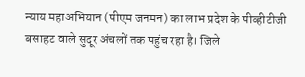न्याय महाअभियान (पीएम जनमन) का लाभ प्रदेश के पीव्हीटीजी बसाहट वाले सुदूर अंचलों तक पहुंच रहा है। जिले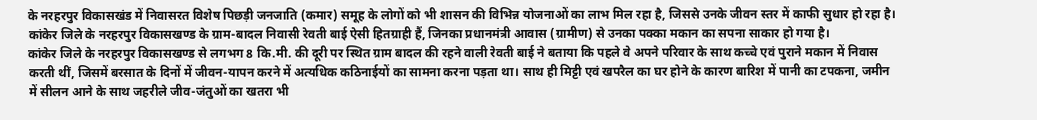के नरहरपुर विकासखंड में निवासरत विशेष पिछड़ी जनजाति (कमार) समूह के लोगों को भी शासन की विभिन्न योजनाओं का लाभ मिल रहा है, जिससे उनके जीवन स्तर में काफी सुधार हो रहा है। कांकेर जिले के नरहरपुर विकासखण्ड के ग्राम-बादल निवासी रेवती बाई ऐसी हितग्राही हैं, जिनका प्रधानमंत्री आवास (ग्रामीण) से उनका पक्का मकान का सपना साकार हो गया है।
कांकेर जिले के नरहरपुर विकासखण्ड से लगभग 8 कि.मी. की दूरी पर स्थित ग्राम बादल की रहने वाली रेवती बाई ने बताया कि पहले वे अपने परिवार के साथ कच्चे एवं पुराने मकान में निवास करती थीं, जिसमें बरसात के दिनों में जीवन-यापन करने में अत्यधिक कठिनाईयों का सामना करना पड़ता था। साथ ही मिट्टी एवं खपरैल का घर होने के कारण बारिश में पानी का टपकना, जमीन में सीलन आने के साथ जहरीले जीव-जंतुओं का खतरा भी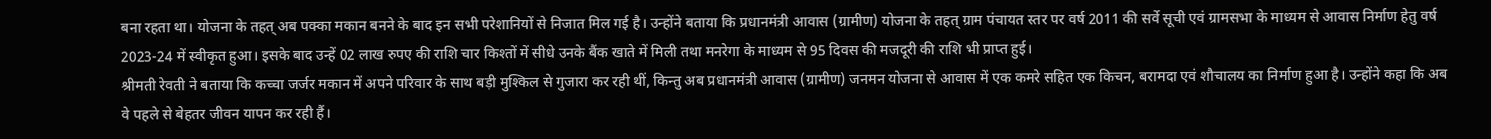बना रहता था। योजना के तहत् अब पक्का मकान बनने के बाद इन सभी परेशानियों से निजात मिल गई है। उन्होंने बताया कि प्रधानमंत्री आवास (ग्रामीण) योजना के तहत् ग्राम पंचायत स्तर पर वर्ष 2011 की सर्वे सूची एवं ग्रामसभा के माध्यम से आवास निर्माण हेतु वर्ष 2023-24 में स्वीकृत हुआ। इसके बाद उन्हें 02 लाख रुपए की राशि चार किश्तों में सीधे उनके बैंक खाते में मिली तथा मनरेगा के माध्यम से 95 दिवस की मजदूरी की राशि भी प्राप्त हुई।
श्रीमती रेवती ने बताया कि कच्चा जर्जर मकान में अपने परिवार के साथ बड़ी मुश्किल से गुजारा कर रही थीं, किन्तु अब प्रधानमंत्री आवास (ग्रामीण) जनमन योजना से आवास में एक कमरे सहित एक किचन, बरामदा एवं शौचालय का निर्माण हुआ है। उन्होंने कहा कि अब वे पहले से बेहतर जीवन यापन कर रही हैं।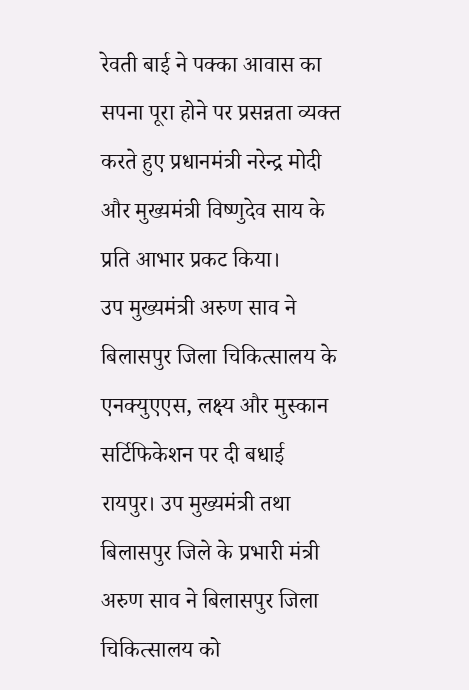रेवती बाई ने पक्का आवास का सपना पूरा होने पर प्रसन्नता व्यक्त करते हुए प्रधानमंत्री नरेन्द्र मोदी और मुख्यमंत्री विष्णुदेव साय के प्रति आभार प्रकट किया।
उप मुख्यमंत्री अरुण साव ने बिलासपुर जिला चिकित्सालय के एनक्युएएस, लक्ष्य और मुस्कान सर्टिफिकेशन पर दी बधाई
रायपुर। उप मुख्यमंत्री तथा बिलासपुर जिले के प्रभारी मंत्री अरुण साव ने बिलासपुर जिला चिकित्सालय को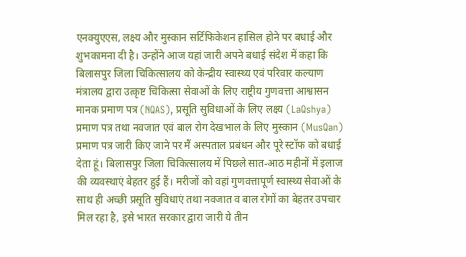एनक्युएएस, लक्ष्य और मुस्कान सर्टिफिकेशन हासिल होने पर बधाई और शुभकामना दी है। उन्होंने आज यहां जारी अपने बधाई संदेश में कहा कि बिलासपुर जिला चिकित्सालय को केन्द्रीय स्वास्थ्य एवं परिवार कल्याण मंत्रालय द्वारा उत्कृष्ट चिकित्सा सेवाओं के लिए राष्ट्रीय गुणवत्ता आश्वासन मानक प्रमाण पत्र (NQAS), प्रसूति सुविधाओं के लिए लक्ष्य (LaQshya) प्रमाण पत्र तथा नवजात एवं बाल रोग देखभाल के लिए मुस्कान (MusQan) प्रमाण पत्र जारी किए जाने पर मैं अस्पताल प्रबंधन और पूरे स्टॉफ को बधाई देता हूं। बिलासपुर जिला चिकित्सालय में पिछले सात-आठ महीनों में इलाज की व्यवस्थाएं बेहतर हुई हैं। मरीजों को वहां गुणवत्तापूर्ण स्वास्थ्य सेवाओं के साथ ही अच्छी प्रसूति सुविधाएं तथा नवजात व बाल रोगों का बेहतर उपचार मिल रहा है, इसे भारत सरकार द्वारा जारी ये तीन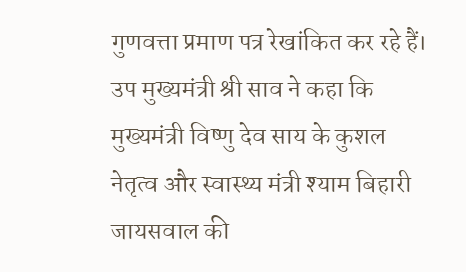गुणवत्ता प्रमाण पत्र रेखांकित कर रहे हैं।
उप मुख्यमंत्री श्री साव ने कहा कि मुख्यमंत्री विष्णु देव साय के कुशल नेतृत्व और स्वास्थ्य मंत्री श्याम बिहारी जायसवाल की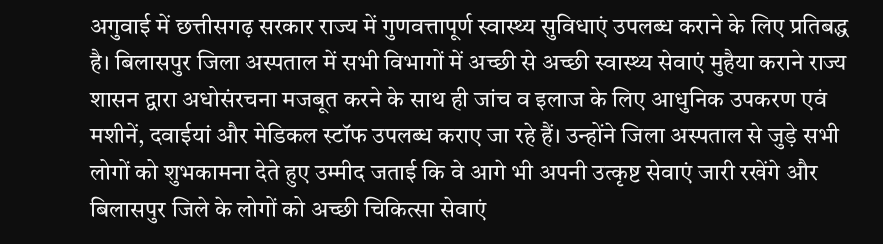अगुवाई में छत्तीसगढ़ सरकार राज्य में गुणवत्तापूर्ण स्वास्थ्य सुविधाएं उपलब्ध कराने के लिए प्रतिबद्ध है। बिलासपुर जिला अस्पताल में सभी विभागों में अच्छी से अच्छी स्वास्थ्य सेवाएं मुहैया कराने राज्य शासन द्वारा अधोसंरचना मजबूत करने के साथ ही जांच व इलाज के लिए आधुनिक उपकरण एवं मशीनें, दवाईयां और मेडिकल स्टॉफ उपलब्ध कराए जा रहे हैं। उन्होंने जिला अस्पताल से जुड़े सभी लोगों को शुभकामना देते हुए उम्मीद जताई कि वे आगे भी अपनी उत्कृष्ट सेवाएं जारी रखेंगे और बिलासपुर जिले के लोगों को अच्छी चिकित्सा सेवाएं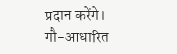प्रदान करेंगे।
गौ-आधारित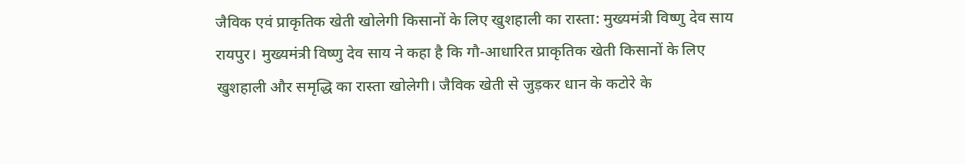जैविक एवं प्राकृतिक खेती खोलेगी किसानों के लिए खुशहाली का रास्ता: मुख्यमंत्री विष्णु देव साय
रायपुर। मुख्यमंत्री विष्णु देव साय ने कहा है कि गौ-आधारित प्राकृतिक खेती किसानों के लिए खुशहाली और समृद्धि का रास्ता खोलेगी। जैविक खेती से जुड़कर धान के कटोरे के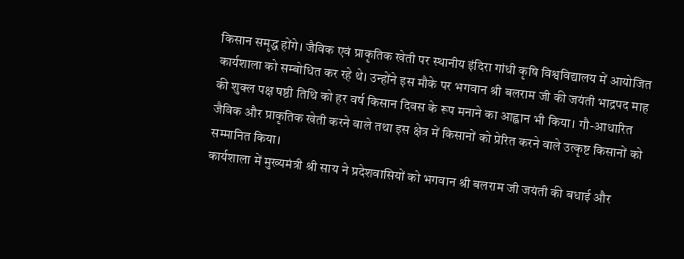किसान समृद्ध होंगे। जैविक एवं प्राकृतिक खेती पर स्थानीय इंदिरा गांधी कृषि विश्वविद्यालय में आयोजित कार्यशाला को सम्बोधित कर रहे थे। उन्होंने इस मौके पर भगवान श्री बलराम जी की जयंती भाद्रपद माह की शुक्ल पक्ष षष्ठी तिथि को हर वर्ष किसान दिवस के रूप मनाने का आह्वान भी किया। गौ-आधारित जैविक और प्राकृतिक खेती करने वाले तथा इस क्षेत्र में किसानों को प्रेरित करने वाले उत्कृष्ट किसानों को सम्मानित किया।
कार्यशाला में मुख्यमंत्री श्री साय ने प्रदेशवासियों को भगवान श्री बलराम जी जयंती की बधाई और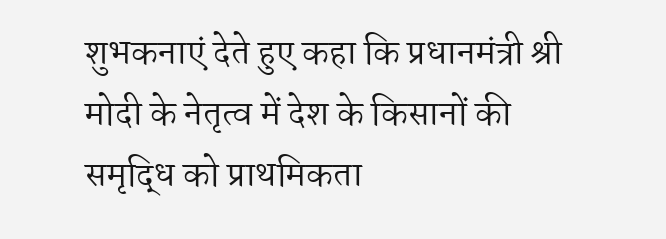शुभकनाएं देते हुए कहा कि प्रधानमंत्री श्री मोदी के नेतृत्व में देश के किसानों की समृद्धि को प्राथमिकता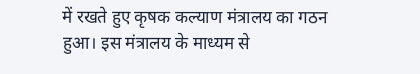में रखते हुए कृषक कल्याण मंत्रालय का गठन हुआ। इस मंत्रालय के माध्यम से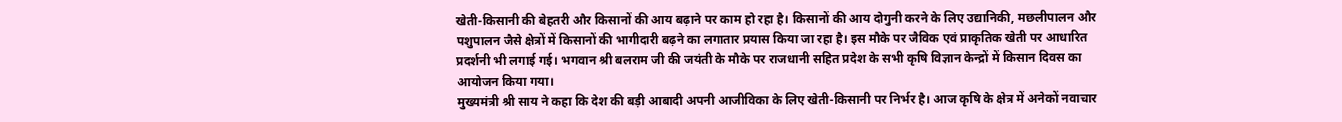खेती-किसानी की बेहतरी और किसानों की आय बढ़ाने पर काम हो रहा है। किसानों की आय दोगुनी करने के लिए उद्यानिकी, मछलीपालन और पशुपालन जैसे क्षेत्रों में किसानों की भागीदारी बढ़ने का लगातार प्रयास किया जा रहा है। इस मौके पर जैविक एवं प्राकृतिक खेती पर आधारित प्रदर्शनी भी लगाई गई। भगवान श्री बलराम जी की जयंती के मौके पर राजधानी सहित प्रदेश के सभी कृषि विज्ञान केन्द्रों में किसान दिवस का आयोजन किया गया।
मुख्यमंत्री श्री साय ने कहा कि देश की बड़ी आबादी अपनी आजीविका के लिए खेती-किसानी पर निर्भर है। आज कृषि के क्षेत्र में अनेकों नवाचार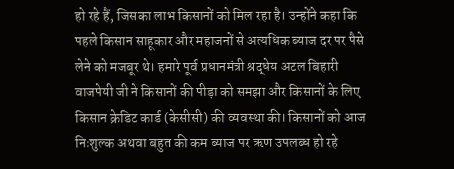हो रहे हैं, जिसका लाभ किसानों को मिल रहा है। उन्होंने कहा कि पहले किसान साहूकार और महाजनों से अत्यधिक ब्याज दर पर पैसे लेने को मजबूर थे। हमारे पूर्व प्रधानमंत्री श्रद्धेय अटल बिहारी वाजपेयी जी ने किसानों की पीड़ा को समझा और किसानों के लिए किसान क्रेडिट कार्ड (केसीसी) की व्यवस्था की। किसानों को आज निःशुल्क अथवा बहुत की कम ब्याज पर ऋण उपलब्ध हो रहे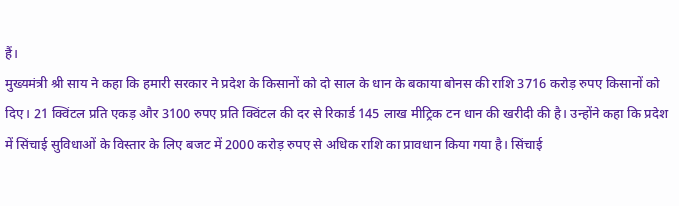हैं।
मुख्यमंत्री श्री साय ने कहा कि हमारी सरकार ने प्रदेश के किसानों को दो साल के धान के बकाया बोनस की राशि 3716 करोड़ रुपए किसानों को दिए। 21 क्विंटल प्रति एकड़ और 3100 रुपए प्रति क्विंटल की दर से रिकार्ड 145 लाख मीट्रिक टन धान की खरीदी की है। उन्होंने कहा कि प्रदेश में सिंचाई सुविधाओं के विस्तार के लिए बजट में 2000 करोड़ रुपए से अधिक राशि का प्रावधान किया गया है। सिंचाई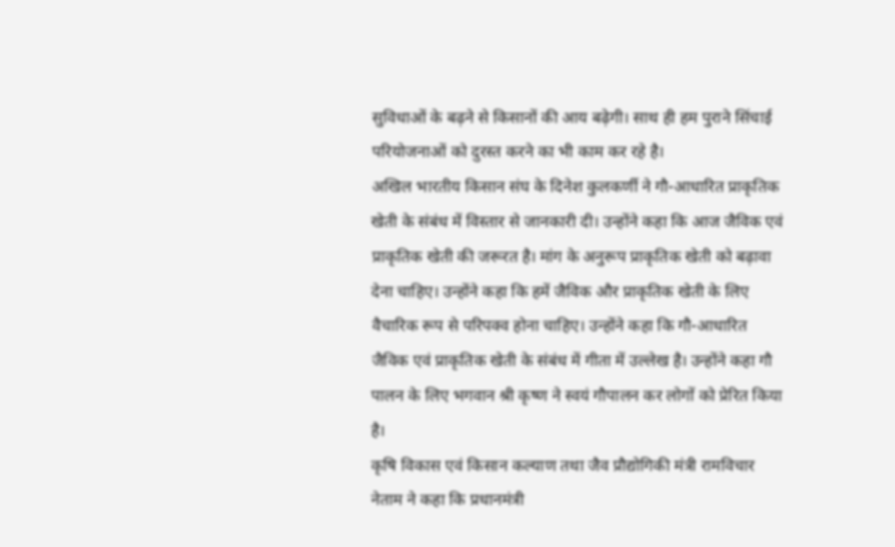सुविधाओं के बढ़ने से किसानों की आय बढ़ेगी। साथ ही हम पुराने सिंचाई परियोजनाओं को दुरस्त करने का भी काम कर रहे है।
अखिल भारतीय किसान संघ के दिनेश कुलकर्णी ने गौ-आधारित प्राकृतिक खेती के संबंध में विस्तार से जानकारी दी। उन्होंने कहा कि आज जैविक एवं प्राकृतिक खेती की जरूरत है। मांग के अनुरूप प्राकृतिक खेती को बढ़ावा देना चाहिए। उन्होंने कहा कि हमें जैविक और प्राकृतिक खेती के लिए वैचारिक रूप से परिपक्व होना चाहिए। उन्होंने कहा कि गौ-आधारित जैविक एवं प्राकृतिक खेती के संबंध में गीता में उल्लेख है। उन्होंने कहा गौ पालन के लिए भगवान श्री कृष्ण ने स्वयं गौपालन कर लोगों को प्रेरित किया है।
कृषि विकास एवं किसान कल्याण तथा जैव प्रौद्योगिकी मंत्री रामविचार नेताम ने कहा कि प्रधानमंत्री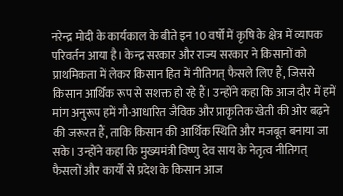नरेन्द्र मोदी के कार्यकाल के बीते इन 10 वर्षों में कृषि के क्षेत्र में व्यापक परिवर्तन आया है। केन्द्र सरकार और राज्य सरकार ने किसानों को प्राथमिकता में लेकर किसान हित में नीतिगत् फैसले लिए हैं, जिससे किसान आर्थिक रूप से सशक्त हो रहे हैं। उन्होंने कहा कि आज दौर में हमें मांग अनुरूप हमें गौ-आधारित जैविक और प्राकृतिक खेती की ओर बढ़ने की जरूरत हैं, ताकि किसान की आर्थिक स्थिति और मजबूत बनाया जा सके। उन्होंने कहा कि मुख्यमंत्री विष्णु देव साय के नेतृत्व नीतिगत् फैसलों और कार्यों से प्रदेश के किसान आज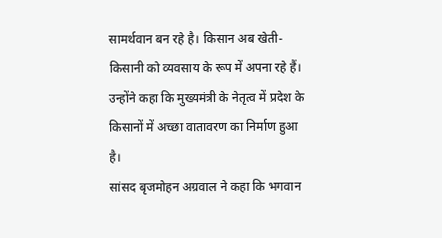सामर्थवान बन रहे है। किसान अब खेती-किसानी को व्यवसाय के रूप में अपना रहे हैं। उन्होंने कहा कि मुख्यमंत्री के नेतृत्व में प्रदेश के किसानों में अच्छा वातावरण का निर्माण हुआ है।
सांसद बृजमोहन अग्रवाल ने कहा कि भगवान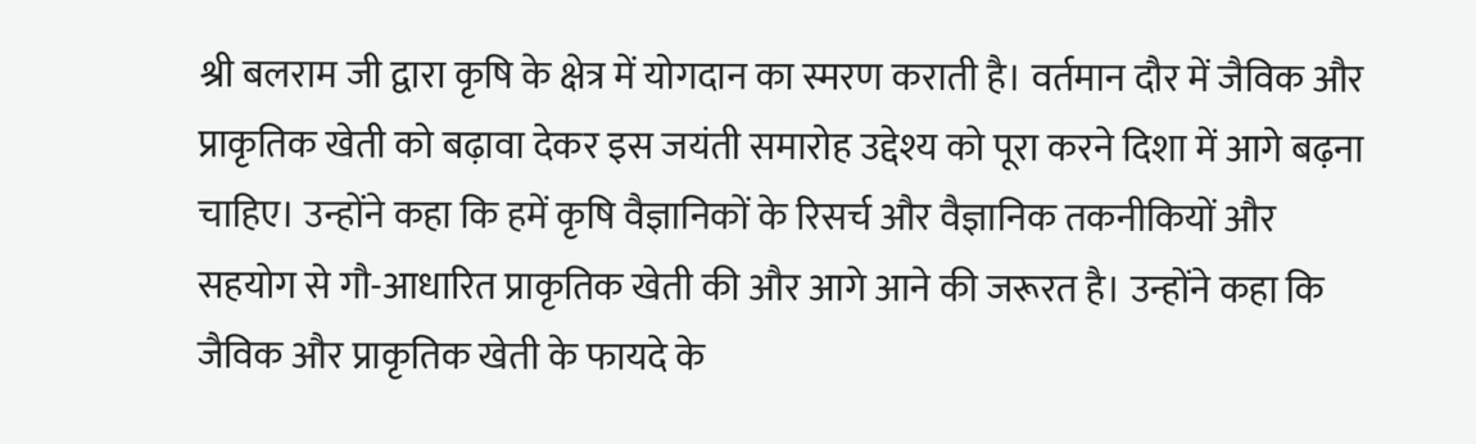श्री बलराम जी द्वारा कृषि के क्षेत्र में योगदान का स्मरण कराती है। वर्तमान दौर में जैविक और प्राकृतिक खेती को बढ़ावा देकर इस जयंती समारोह उद्देश्य को पूरा करने दिशा में आगे बढ़ना चाहिए। उन्होंने कहा कि हमें कृषि वैज्ञानिकों के रिसर्च और वैज्ञानिक तकनीकियों और सहयोग से गौ-आधारित प्राकृतिक खेती की और आगे आने की जरूरत है। उन्होंने कहा कि जैविक और प्राकृतिक खेती के फायदे के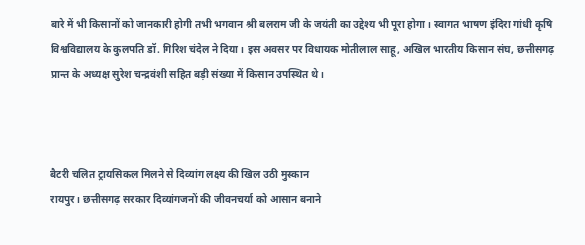बारे में भी किसानों को जानकारी होगी तभी भगवान श्री बलराम जी के जयंती का उद्देश्य भी पूरा होगा। स्वागत भाषण इंदिरा गांधी कृषि विश्वविद्यालय के कुलपति डॉ. गिरिश चंदेल ने दिया। इस अवसर पर विधायक मोतीलाल साहू, अखिल भारतीय किसान संघ, छत्तीसगढ़ प्रान्त के अध्यक्ष सुरेश चन्द्रवंशी सहित बड़ी संख्या में किसान उपस्थित थे।



बैटरी चलित ट्रायसिकल मिलने से दिव्यांग लक्ष्य की खिल उठी मुस्कान
रायपुर। छत्तीसगढ़ सरकार दिव्यांगजनों की जीवनचर्या को आसान बनाने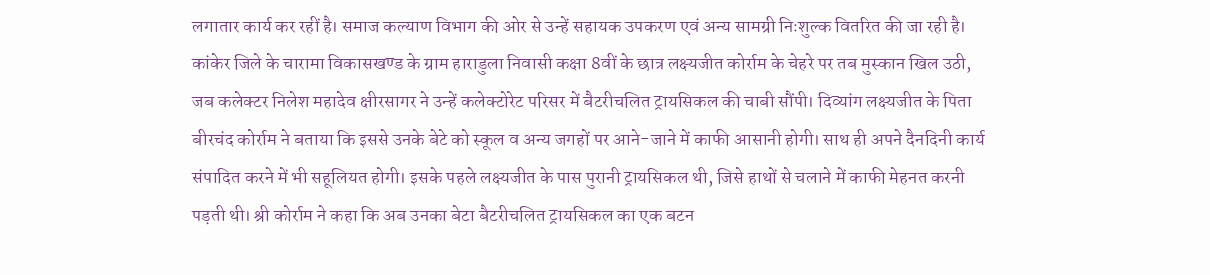लगातार कार्य कर रहीं है। समाज कल्याण विभाग की ओर से उन्हें सहायक उपकरण एवं अन्य सामग्री निःशुल्क वितरित की जा रही है। कांकेर जिले के चारामा विकासखण्ड के ग्राम हाराडुला निवासी कक्षा 8वीं के छात्र लक्ष्यजीत कोर्राम के चेहरे पर तब मुस्कान खिल उठी, जब कलेक्टर निलेश महादेव क्षीरसागर ने उन्हें कलेक्टोरेट परिसर में बैटरीचलित ट्रायसिकल की चाबी सौंपी। दिव्यांग लक्ष्यजीत के पिता बीरचंद कोर्राम ने बताया कि इससे उनके बेटे को स्कूल व अन्य जगहों पर आने-जाने में काफी आसानी होगी। साथ ही अपने दैनदिनी कार्य संपादित करने में भी सहूलियत होगी। इसके पहले लक्ष्यजीत के पास पुरानी ट्रायसिकल थी, जिसे हाथों से चलाने में काफी मेहनत करनी पड़ती थी। श्री कोर्राम ने कहा कि अब उनका बेटा बैटरीचलित ट्रायसिकल का एक बटन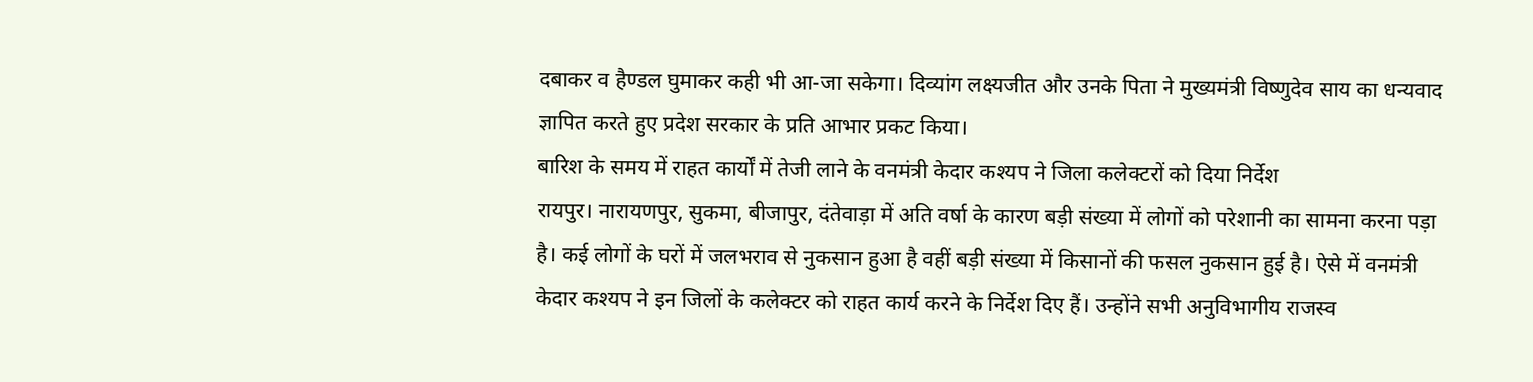दबाकर व हैण्डल घुमाकर कही भी आ-जा सकेगा। दिव्यांग लक्ष्यजीत और उनके पिता ने मुख्यमंत्री विष्णुदेव साय का धन्यवाद ज्ञापित करते हुए प्रदेश सरकार के प्रति आभार प्रकट किया।
बारिश के समय में राहत कार्यों में तेजी लाने के वनमंत्री केदार कश्यप ने जिला कलेक्टरों को दिया निर्देश
रायपुर। नारायणपुर, सुकमा, बीजापुर, दंतेवाड़ा में अति वर्षा के कारण बड़ी संख्या में लोगों को परेशानी का सामना करना पड़ा है। कई लोगों के घरों में जलभराव से नुकसान हुआ है वहीं बड़ी संख्या में किसानों की फसल नुकसान हुई है। ऐसे में वनमंत्री केदार कश्यप ने इन जिलों के कलेक्टर को राहत कार्य करने के निर्देश दिए हैं। उन्होंने सभी अनुविभागीय राजस्व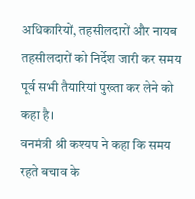अधिकारियों, तहसीलदारों और नायब तहसीलदारों को निर्देश जारी कर समय पूर्व सभी तैयारियां पुख्ता कर लेने को कहा है।
वनमंत्री श्री कश्यप ने कहा कि समय रहते बचाव के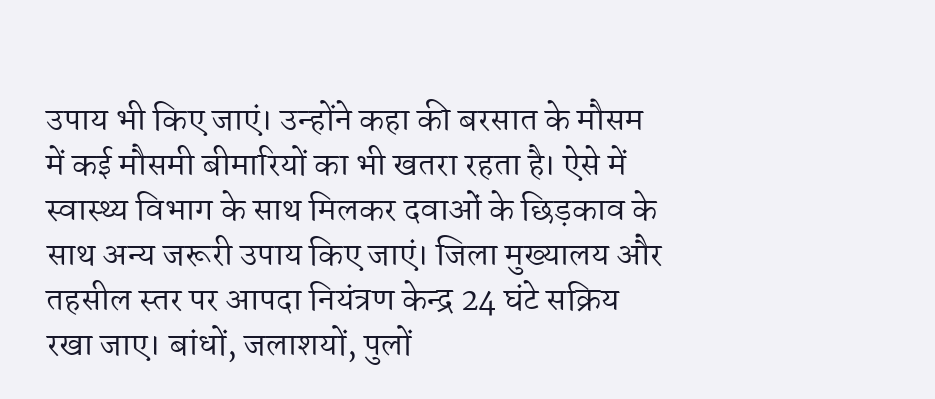उपाय भी किए जाएं। उन्होंने कहा की बरसात के मौसम में कई मौसमी बीमारियों का भी खतरा रहता है। ऐसे में स्वास्थ्य विभाग के साथ मिलकर दवाओं के छिड़काव के साथ अन्य जरूरी उपाय किए जाएं। जिला मुख्यालय और तहसील स्तर पर आपदा नियंत्रण केन्द्र 24 घंटे सक्रिय रखा जाए। बांधों, जलाशयों, पुलों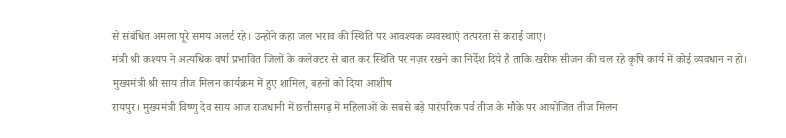से संबंधित अमला पूरे समय अलर्ट रहे। उन्होंने कहा जल भराव की स्थिति पर आवश्यक व्यवस्थाएं तत्परता से कराई जाए।
मंत्री श्री कश्यप ने अत्यधिक वर्षा प्रभावित जिलों के कलेक्टर से बात कर स्थिति पर नज़र रखने का निर्देश दिये है ताकि खरीफ सीजन की चल रहे कृषि कार्य में कोई व्यवधान न हो।
मुख्यमंत्री श्री साय तीज मिलन कार्यक्रम में हुए शामिल, बहनों को दिया आशीष
रायपुर। मुख्यमंत्री विष्णु देव साय आज राजधानी में छत्तीसगढ़ में महिलाओं के सबसे बड़े पारंपरिक पर्व तीज के मौके पर आयोजित तीज मिलन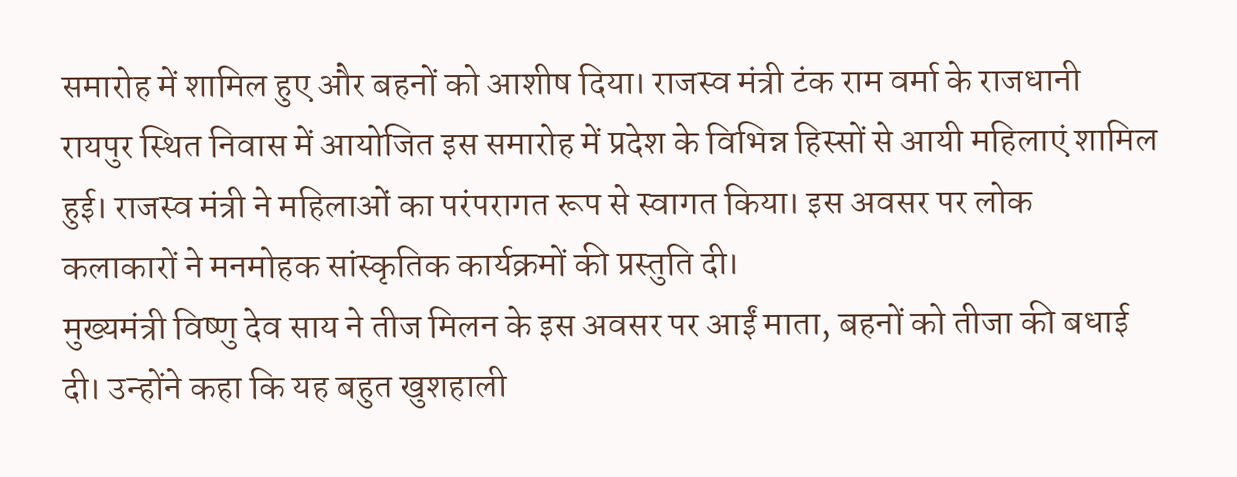समारोह में शामिल हुए और बहनों को आशीष दिया। राजस्व मंत्री टंक राम वर्मा के राजधानी रायपुर स्थित निवास में आयोजित इस समारोह में प्रदेश के विभिन्न हिस्सों से आयी महिलाएं शामिल हुई। राजस्व मंत्री ने महिलाओं का परंपरागत रूप से स्वागत किया। इस अवसर पर लोक कलाकारों ने मनमोहक सांस्कृतिक कार्यक्रमों की प्रस्तुति दी।
मुख्यमंत्री विष्णु देव साय ने तीज मिलन के इस अवसर पर आईं माता, बहनों को तीजा की बधाई दी। उन्होंने कहा कि यह बहुत खुशहाली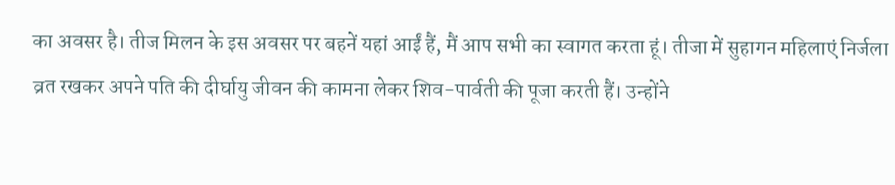का अवसर है। तीज मिलन के इस अवसर पर बहनें यहां आईं हैं, मैं आप सभी का स्वागत करता हूं। तीजा में सुहागन महिलाएं निर्जला व्रत रखकर अपने पति की दीर्घायु जीवन की कामना लेकर शिव-पार्वती की पूजा करती हैं। उन्होंने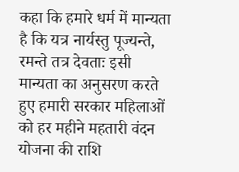कहा कि हमारे धर्म में मान्यता है कि यत्र नार्यस्तु पूज्यन्ते, रमन्ते तत्र देवताः इसी मान्यता का अनुसरण करते हुए हमारी सरकार महिलाओं को हर महीने महतारी वंदन योजना की राशि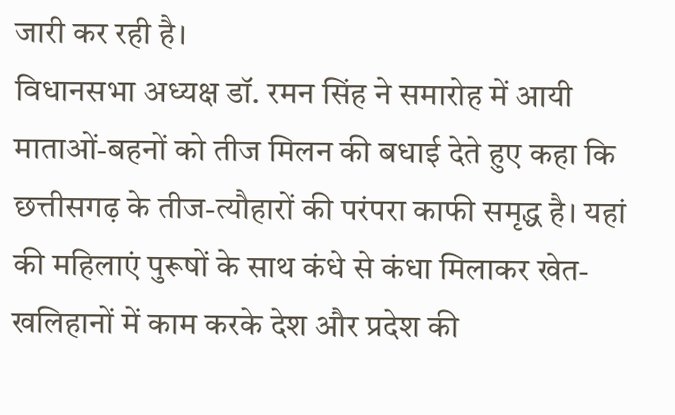जारी कर रही है।
विधानसभा अध्यक्ष डॉ. रमन सिंह ने समारोह में आयी माताओं-बहनों को तीज मिलन की बधाई देते हुए कहा कि छत्तीसगढ़ के तीज-त्यौहारों की परंपरा काफी समृद्ध है। यहां की महिलाएं पुरूषों के साथ कंधे से कंधा मिलाकर खेत-खलिहानों में काम करके देश और प्रदेश की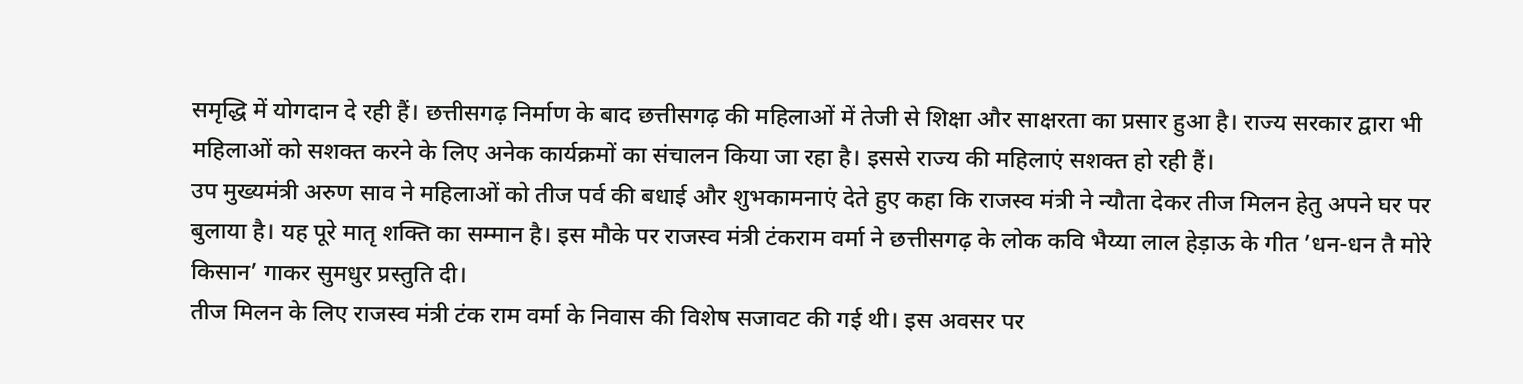समृद्धि में योगदान दे रही हैं। छत्तीसगढ़ निर्माण के बाद छत्तीसगढ़ की महिलाओं में तेजी से शिक्षा और साक्षरता का प्रसार हुआ है। राज्य सरकार द्वारा भी महिलाओं को सशक्त करने के लिए अनेक कार्यक्रमों का संचालन किया जा रहा है। इससे राज्य की महिलाएं सशक्त हो रही हैं।
उप मुख्यमंत्री अरुण साव ने महिलाओं को तीज पर्व की बधाई और शुभकामनाएं देते हुए कहा कि राजस्व मंत्री ने न्यौता देकर तीज मिलन हेतु अपने घर पर बुलाया है। यह पूरे मातृ शक्ति का सम्मान है। इस मौके पर राजस्व मंत्री टंकराम वर्मा ने छत्तीसगढ़ के लोक कवि भैय्या लाल हेड़ाऊ के गीत ’धन-धन तै मोरे किसान’ गाकर सुमधुर प्रस्तुति दी।
तीज मिलन के लिए राजस्व मंत्री टंक राम वर्मा के निवास की विशेष सजावट की गई थी। इस अवसर पर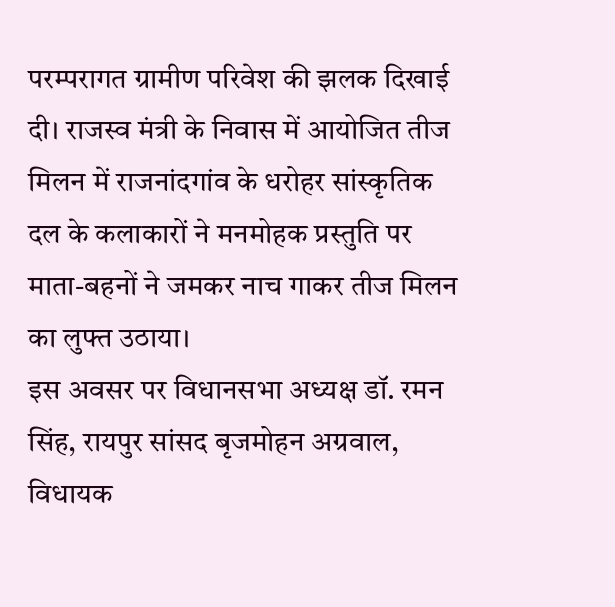परम्परागत ग्रामीण परिवेश की झलक दिखाई दी। राजस्व मंत्री के निवास में आयोजित तीज मिलन में राजनांदगांव के धरोहर सांस्कृतिक दल के कलाकारों ने मनमोहक प्रस्तुति पर माता-बहनों ने जमकर नाच गाकर तीज मिलन का लुफ्त उठाया।
इस अवसर पर विधानसभा अध्यक्ष डॉ. रमन सिंह, रायपुर सांसद बृजमोहन अग्रवाल, विधायक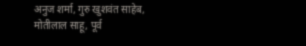अनुज शर्मा, गुरु खुशवंत साहेब, मोतीलाल साहू, पूर्व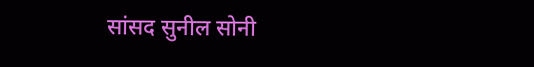सांसद सुनील सोनी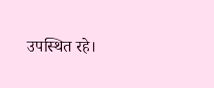उपस्थित रहे।